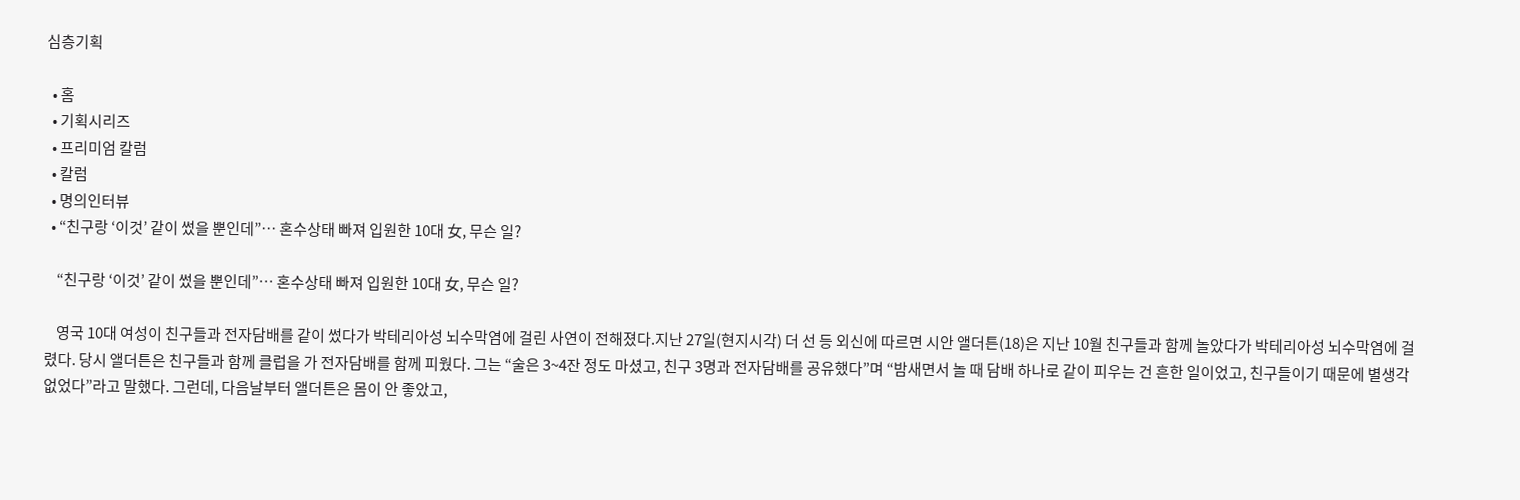심층기획

  • 홈
  • 기획시리즈
  • 프리미엄 칼럼
  • 칼럼
  • 명의인터뷰
  • “친구랑 ‘이것’ 같이 썼을 뿐인데”… 혼수상태 빠져 입원한 10대 女, 무슨 일?

    “친구랑 ‘이것’ 같이 썼을 뿐인데”… 혼수상태 빠져 입원한 10대 女, 무슨 일?

    영국 10대 여성이 친구들과 전자담배를 같이 썼다가 박테리아성 뇌수막염에 걸린 사연이 전해졌다.지난 27일(현지시각) 더 선 등 외신에 따르면 시안 앨더튼(18)은 지난 10월 친구들과 함께 놀았다가 박테리아성 뇌수막염에 걸렸다. 당시 앨더튼은 친구들과 함께 클럽을 가 전자담배를 함께 피웠다. 그는 “술은 3~4잔 정도 마셨고, 친구 3명과 전자담배를 공유했다”며 “밤새면서 놀 때 담배 하나로 같이 피우는 건 흔한 일이었고, 친구들이기 때문에 별생각 없었다”라고 말했다. 그런데, 다음날부터 앨더튼은 몸이 안 좋았고,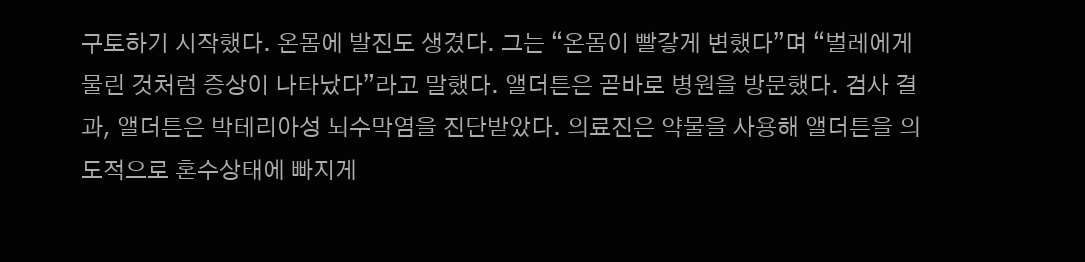구토하기 시작했다. 온몸에 발진도 생겼다. 그는 “온몸이 빨갛게 변했다”며 “벌레에게 물린 것처럼 증상이 나타났다”라고 말했다. 앨더튼은 곧바로 병원을 방문했다. 검사 결과, 앨더튼은 박테리아성 뇌수막염을 진단받았다. 의료진은 약물을 사용해 앨더튼을 의도적으로 혼수상태에 빠지게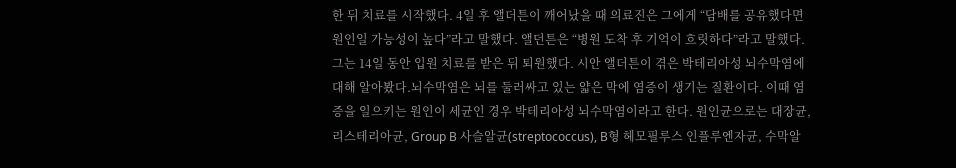한 뒤 치료를 시작했다. 4일 후 앨더튼이 깨어났을 때 의료진은 그에게 “담배를 공유했다면 원인일 가능성이 높다”라고 말했다. 앨던튼은 “병원 도착 후 기억이 흐릿하다”라고 말했다. 그는 14일 동안 입원 치료를 받은 뒤 퇴원했다. 시안 앨더튼이 겪은 박테리아성 뇌수막염에 대해 알아봤다.뇌수막염은 뇌를 둘러싸고 있는 얇은 막에 염증이 생기는 질환이다. 이때 염증을 일으키는 원인이 세균인 경우 박테리아성 뇌수막염이라고 한다. 원인균으로는 대장균, 리스테리아균, Group B 사슬알균(streptococcus), B형 헤모필루스 인플루엔자균, 수막알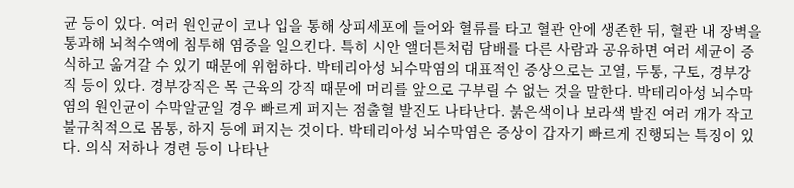균 등이 있다. 여러 원인균이 코나 입을 통해 상피세포에 들어와 혈류를 타고 혈관 안에 생존한 뒤, 혈관 내 장벽을 통과해 뇌척수액에 침투해 염증을 일으킨다. 특히 시안 앨더튼처럼 담배를 다른 사람과 공유하면 여러 세균이 증식하고 옮겨갈 수 있기 때문에 위험하다. 박테리아성 뇌수막염의 대표적인 증상으로는 고열, 두통, 구토, 경부강직 등이 있다. 경부강직은 목 근육의 강직 때문에 머리를 앞으로 구부릴 수 없는 것을 말한다. 박테리아성 뇌수막염의 원인균이 수막알균일 경우 빠르게 퍼지는 점출혈 발진도 나타난다. 붉은색이나 보라색 발진 여러 개가 작고 불규칙적으로 몸통, 하지 등에 퍼지는 것이다. 박테리아성 뇌수막염은 증상이 갑자기 빠르게 진행되는 특징이 있다. 의식 저하나 경련 등이 나타난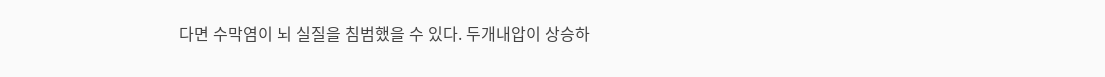다면 수막염이 뇌 실질을 침범했을 수 있다. 두개내압이 상승하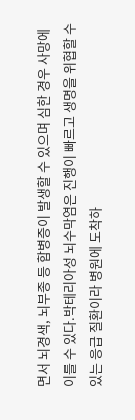면서 뇌경색, 뇌부종 등 합병증이 발생할 수 있으며 심한 경우 사망에 이를 수 있다.박테리아성 뇌수막염은 진행이 빠르고 생명을 위협할 수 있는 응급 질환이라 병원에 도착하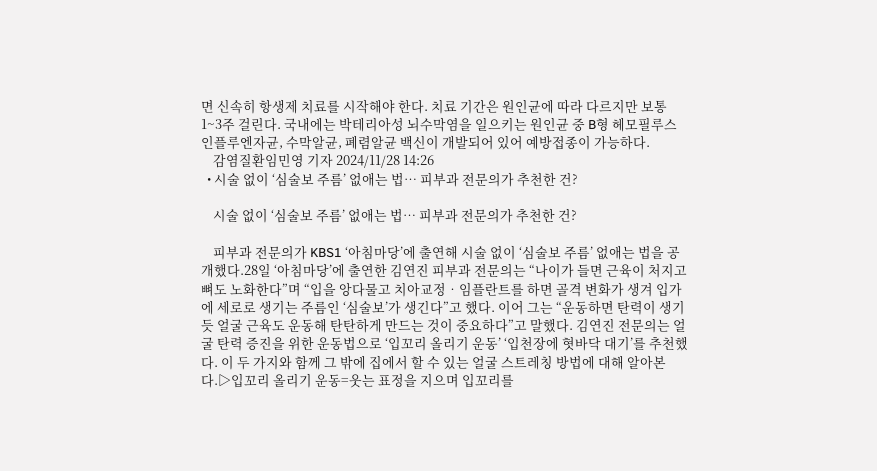면 신속히 항생제 치료를 시작해야 한다. 치료 기간은 원인균에 따라 다르지만 보통 1~3주 걸린다. 국내에는 박테리아성 뇌수막염을 일으키는 원인균 중 B형 헤모필루스 인플루엔자균, 수막알균, 폐렴알균 백신이 개발되어 있어 예방접종이 가능하다.
    감염질환임민영 기자 2024/11/28 14:26
  • 시술 없이 ‘심술보 주름’ 없애는 법… 피부과 전문의가 추천한 건?

    시술 없이 ‘심술보 주름’ 없애는 법… 피부과 전문의가 추천한 건?

    피부과 전문의가 KBS1 ‘아침마당’에 출연해 시술 없이 ‘심술보 주름’ 없애는 법을 공개했다.28일 ‘아침마당’에 출연한 김연진 피부과 전문의는 “나이가 들면 근육이 처지고 뼈도 노화한다”며 “입을 앙다물고 치아교정‧임플란트를 하면 골격 변화가 생겨 입가에 세로로 생기는 주름인 ‘심술보’가 생긴다”고 했다. 이어 그는 “운동하면 탄력이 생기듯 얼굴 근육도 운동해 탄탄하게 만드는 것이 중요하다”고 말했다. 김연진 전문의는 얼굴 탄력 증진을 위한 운동법으로 ‘입꼬리 올리기 운동’ ‘입천장에 혓바닥 대기’를 추천했다. 이 두 가지와 함께 그 밖에 집에서 할 수 있는 얼굴 스트레칭 방법에 대해 알아본다.▷입꼬리 올리기 운동=웃는 표정을 지으며 입꼬리를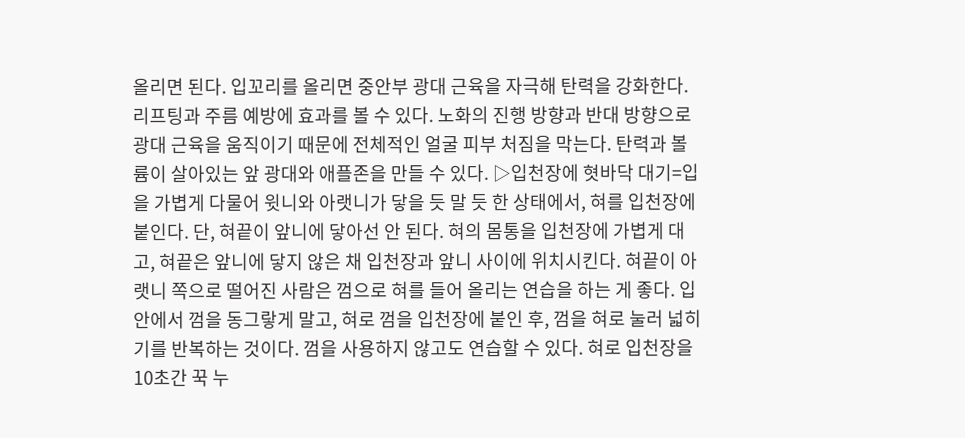올리면 된다. 입꼬리를 올리면 중안부 광대 근육을 자극해 탄력을 강화한다. 리프팅과 주름 예방에 효과를 볼 수 있다. 노화의 진행 방향과 반대 방향으로 광대 근육을 움직이기 때문에 전체적인 얼굴 피부 처짐을 막는다. 탄력과 볼륨이 살아있는 앞 광대와 애플존을 만들 수 있다. ▷입천장에 혓바닥 대기=입을 가볍게 다물어 윗니와 아랫니가 닿을 듯 말 듯 한 상태에서, 혀를 입천장에 붙인다. 단, 혀끝이 앞니에 닿아선 안 된다. 혀의 몸통을 입천장에 가볍게 대고, 혀끝은 앞니에 닿지 않은 채 입천장과 앞니 사이에 위치시킨다. 혀끝이 아랫니 쪽으로 떨어진 사람은 껌으로 혀를 들어 올리는 연습을 하는 게 좋다. 입안에서 껌을 동그랗게 말고, 혀로 껌을 입천장에 붙인 후, 껌을 혀로 눌러 넓히기를 반복하는 것이다. 껌을 사용하지 않고도 연습할 수 있다. 혀로 입천장을 10초간 꾹 누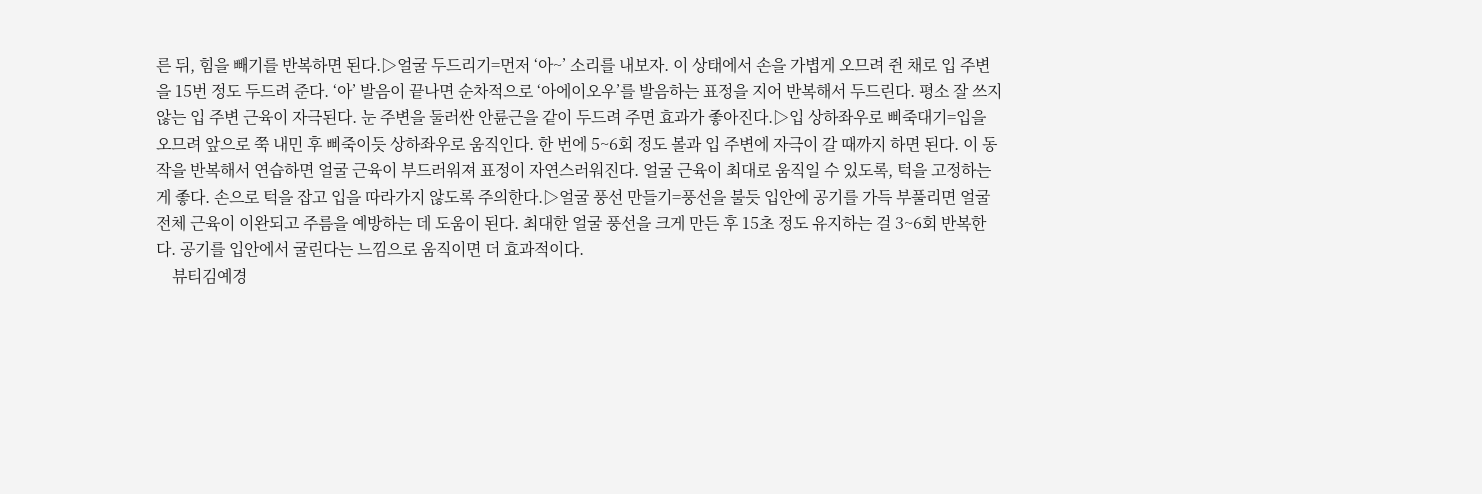른 뒤, 힘을 빼기를 반복하면 된다.▷얼굴 두드리기=먼저 ‘아~’ 소리를 내보자. 이 상태에서 손을 가볍게 오므려 쥔 채로 입 주변을 15번 정도 두드려 준다. ‘아’ 발음이 끝나면 순차적으로 ‘아에이오우’를 발음하는 표정을 지어 반복해서 두드린다. 평소 잘 쓰지 않는 입 주변 근육이 자극된다. 눈 주변을 둘러싼 안륜근을 같이 두드려 주면 효과가 좋아진다.▷입 상하좌우로 삐죽대기=입을 오므려 앞으로 쭉 내민 후 삐죽이듯 상하좌우로 움직인다. 한 번에 5~6회 정도 볼과 입 주변에 자극이 갈 때까지 하면 된다. 이 동작을 반복해서 연습하면 얼굴 근육이 부드러워져 표정이 자연스러워진다. 얼굴 근육이 최대로 움직일 수 있도록, 턱을 고정하는 게 좋다. 손으로 턱을 잡고 입을 따라가지 않도록 주의한다.▷얼굴 풍선 만들기=풍선을 불듯 입안에 공기를 가득 부풀리면 얼굴 전체 근육이 이완되고 주름을 예방하는 데 도움이 된다. 최대한 얼굴 풍선을 크게 만든 후 15초 정도 유지하는 걸 3~6회 반복한다. 공기를 입안에서 굴린다는 느낌으로 움직이면 더 효과적이다.
    뷰티김예경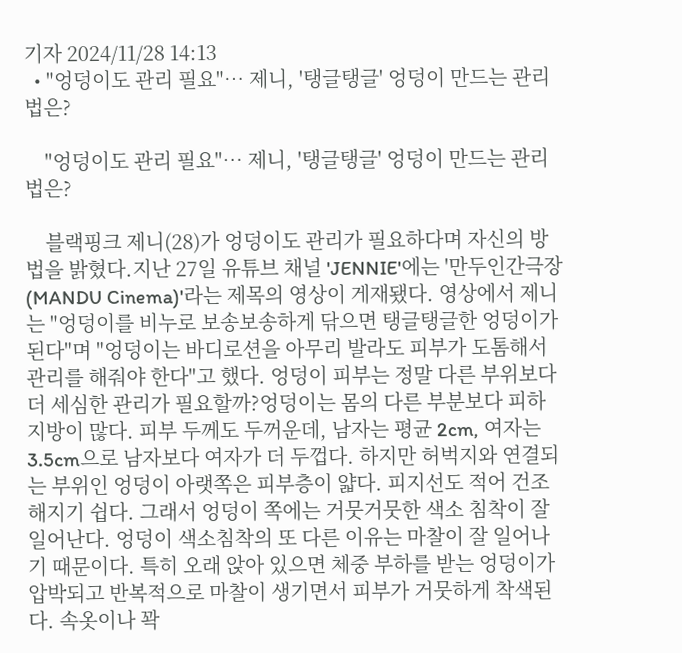기자 2024/11/28 14:13
  • "엉덩이도 관리 필요"… 제니, '탱글탱글' 엉덩이 만드는 관리법은?

    "엉덩이도 관리 필요"… 제니, '탱글탱글' 엉덩이 만드는 관리법은?

    블랙핑크 제니(28)가 엉덩이도 관리가 필요하다며 자신의 방법을 밝혔다.지난 27일 유튜브 채널 'JENNIE'에는 '만두인간극장 (MANDU Cinema)'라는 제목의 영상이 게재됐다. 영상에서 제니는 "엉덩이를 비누로 보송보송하게 닦으면 탱글탱글한 엉덩이가 된다"며 "엉덩이는 바디로션을 아무리 발라도 피부가 도톰해서 관리를 해줘야 한다"고 했다. 엉덩이 피부는 정말 다른 부위보다 더 세심한 관리가 필요할까?엉덩이는 몸의 다른 부분보다 피하지방이 많다. 피부 두께도 두꺼운데, 남자는 평균 2cm, 여자는 3.5cm으로 남자보다 여자가 더 두껍다. 하지만 허벅지와 연결되는 부위인 엉덩이 아랫쪽은 피부층이 얇다. 피지선도 적어 건조해지기 쉽다. 그래서 엉덩이 쪽에는 거뭇거뭇한 색소 침착이 잘 일어난다. 엉덩이 색소침착의 또 다른 이유는 마찰이 잘 일어나기 때문이다. 특히 오래 앉아 있으면 체중 부하를 받는 엉덩이가 압박되고 반복적으로 마찰이 생기면서 피부가 거뭇하게 착색된다. 속옷이나 꽉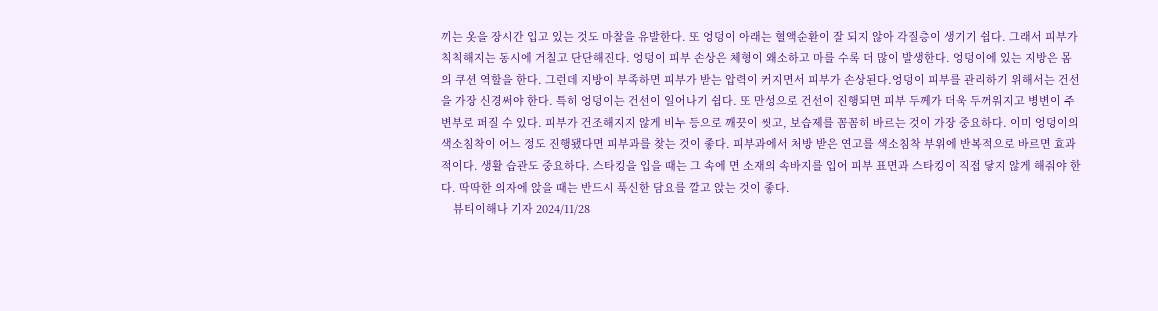끼는 옷을 장시간 입고 있는 것도 마찰을 유발한다. 또 엉덩이 아래는 혈액순환이 잘 되지 않아 각질층이 생기기 쉽다. 그래서 피부가 칙칙해지는 동시에 거칠고 단단해진다. 엉덩이 피부 손상은 체형이 왜소하고 마를 수록 더 많이 발생한다. 엉덩이에 있는 지방은 몸의 쿠션 역할을 한다. 그런데 지방이 부족하면 피부가 받는 압력이 커지면서 피부가 손상된다.엉덩이 피부를 관리하기 위해서는 건선을 가장 신경써야 한다. 특히 엉덩이는 건선이 일어나기 쉽다. 또 만성으로 건선이 진행되면 피부 두께가 더욱 두꺼워지고 병변이 주변부로 퍼질 수 있다. 피부가 건조해지지 않게 비누 등으로 깨끗이 씻고, 보습제를 꼼꼼히 바르는 것이 가장 중요하다. 이미 엉덩이의 색소침착이 어느 정도 진행됐다면 피부과를 찾는 것이 좋다. 피부과에서 처방 받은 연고를 색소침착 부위에 반복적으로 바르면 효과적이다. 생활 습관도 중요하다. 스타킹을 입을 때는 그 속에 면 소재의 속바지를 입어 피부 표면과 스타킹이 직접 닿지 않게 해줘야 한다. 딱딱한 의자에 앉을 때는 반드시 푹신한 담요를 깔고 앉는 것이 좋다.
    뷰티이해나 기자 2024/11/28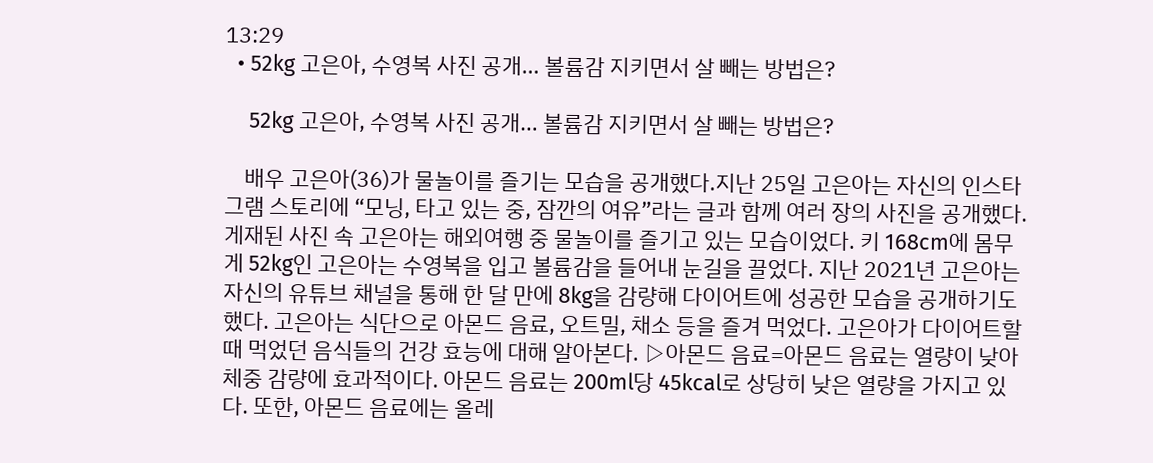13:29
  • 52kg 고은아, 수영복 사진 공개… 볼륨감 지키면서 살 빼는 방법은?

    52kg 고은아, 수영복 사진 공개… 볼륨감 지키면서 살 빼는 방법은?

    배우 고은아(36)가 물놀이를 즐기는 모습을 공개했다.지난 25일 고은아는 자신의 인스타그램 스토리에 “모닝, 타고 있는 중, 잠깐의 여유”라는 글과 함께 여러 장의 사진을 공개했다. 게재된 사진 속 고은아는 해외여행 중 물놀이를 즐기고 있는 모습이었다. 키 168cm에 몸무게 52kg인 고은아는 수영복을 입고 볼륨감을 들어내 눈길을 끌었다. 지난 2021년 고은아는 자신의 유튜브 채널을 통해 한 달 만에 8kg을 감량해 다이어트에 성공한 모습을 공개하기도 했다. 고은아는 식단으로 아몬드 음료, 오트밀, 채소 등을 즐겨 먹었다. 고은아가 다이어트할 때 먹었던 음식들의 건강 효능에 대해 알아본다. ▷아몬드 음료=아몬드 음료는 열량이 낮아 체중 감량에 효과적이다. 아몬드 음료는 200ml당 45kcal로 상당히 낮은 열량을 가지고 있다. 또한, 아몬드 음료에는 올레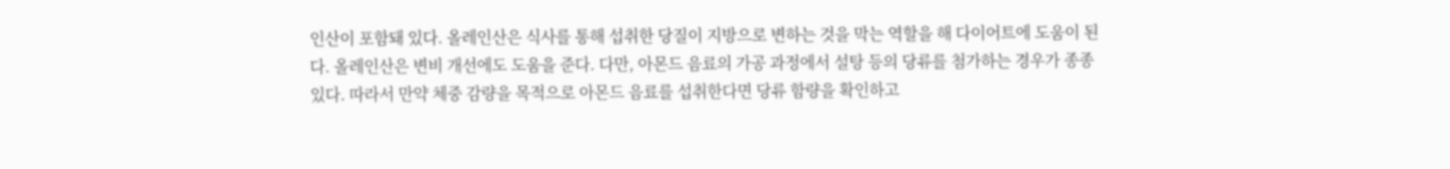인산이 포함돼 있다. 올레인산은 식사를 통해 섭취한 당질이 지방으로 변하는 것을 막는 역할을 해 다이어트에 도움이 된다. 올레인산은 변비 개선에도 도움을 준다. 다만, 아몬드 음료의 가공 과정에서 설탕 등의 당류를 첨가하는 경우가 종종 있다. 따라서 만약 체중 감량을 목적으로 아몬드 음료를 섭취한다면 당류 함량을 확인하고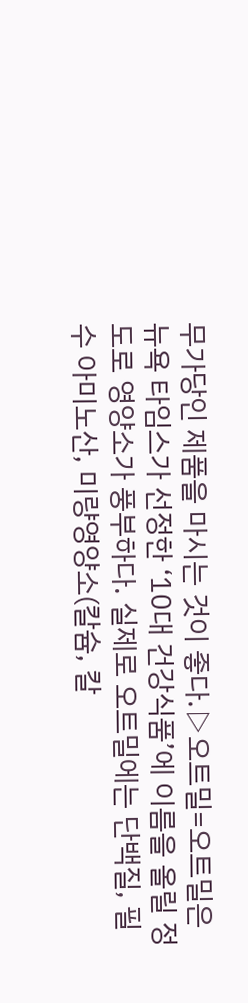무가당인 제품을 마시는 것이 좋다.▷오트밀=오트밀은 뉴욕 타임스가 선정한 ‘10대 건강식품’에 이름을 올릴 정도로 영양소가 풍부하다. 실제로 오트밀에는 단백질, 필수 아미노산, 미량영양소(칼슘, 칼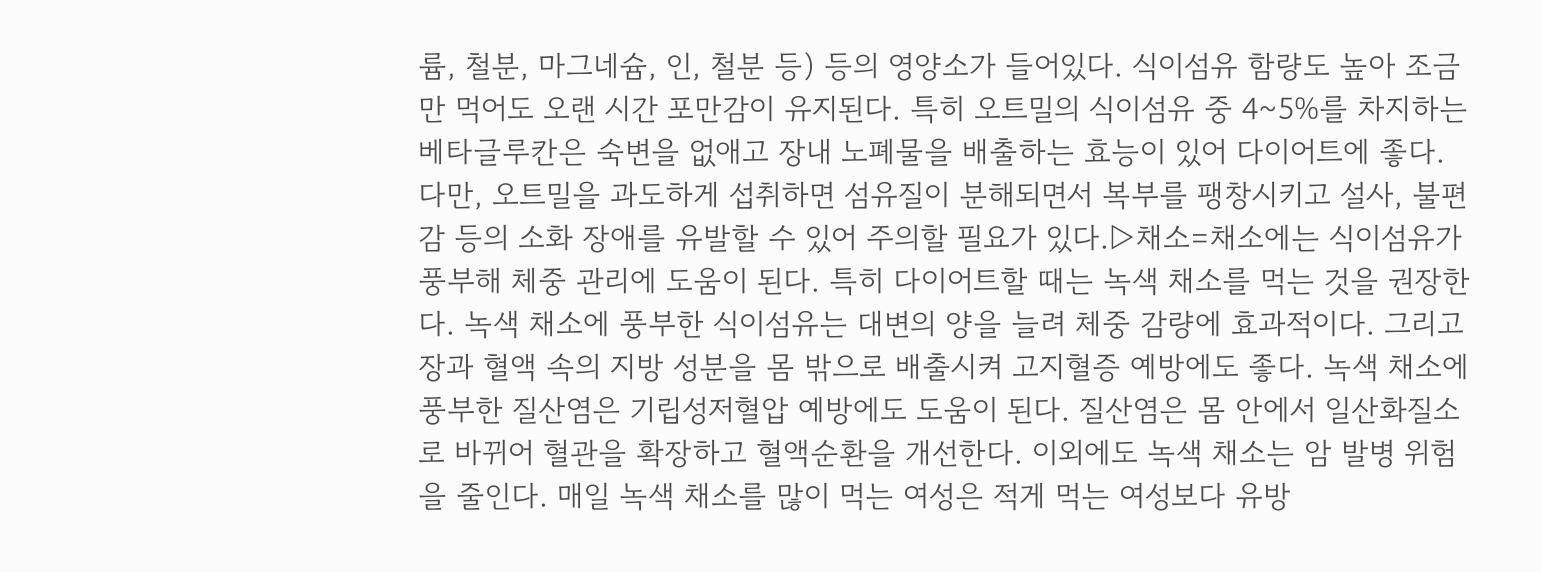륨, 철분, 마그네슘, 인, 철분 등) 등의 영양소가 들어있다. 식이섬유 함량도 높아 조금만 먹어도 오랜 시간 포만감이 유지된다. 특히 오트밀의 식이섬유 중 4~5%를 차지하는 베타글루칸은 숙변을 없애고 장내 노폐물을 배출하는 효능이 있어 다이어트에 좋다. 다만, 오트밀을 과도하게 섭취하면 섬유질이 분해되면서 복부를 팽창시키고 설사, 불편감 등의 소화 장애를 유발할 수 있어 주의할 필요가 있다.▷채소=채소에는 식이섬유가 풍부해 체중 관리에 도움이 된다. 특히 다이어트할 때는 녹색 채소를 먹는 것을 권장한다. 녹색 채소에 풍부한 식이섬유는 대변의 양을 늘려 체중 감량에 효과적이다. 그리고 장과 혈액 속의 지방 성분을 몸 밖으로 배출시켜 고지혈증 예방에도 좋다. 녹색 채소에 풍부한 질산염은 기립성저혈압 예방에도 도움이 된다. 질산염은 몸 안에서 일산화질소로 바뀌어 혈관을 확장하고 혈액순환을 개선한다. 이외에도 녹색 채소는 암 발병 위험을 줄인다. 매일 녹색 채소를 많이 먹는 여성은 적게 먹는 여성보다 유방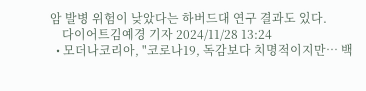암 발병 위험이 낮았다는 하버드대 연구 결과도 있다.
    다이어트김예경 기자 2024/11/28 13:24
  • 모더나코리아, "코로나19, 독감보다 치명적이지만… 백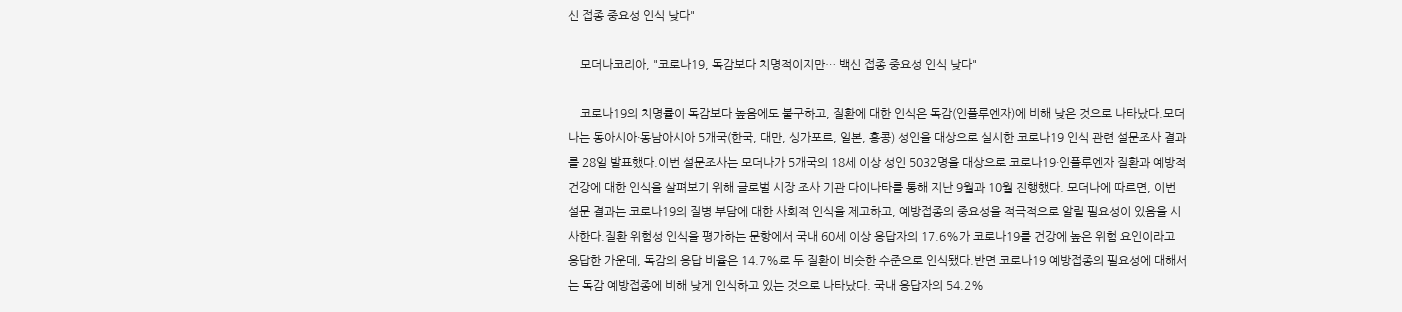신 접종 중요성 인식 낮다"

    모더나코리아, "코로나19, 독감보다 치명적이지만… 백신 접종 중요성 인식 낮다"

    코로나19의 치명률이 독감보다 높음에도 불구하고, 질환에 대한 인식은 독감(인플루엔자)에 비해 낮은 것으로 나타났다.모더나는 동아시아·동남아시아 5개국(한국, 대만, 싱가포르, 일본, 홍콩) 성인을 대상으로 실시한 코로나19 인식 관련 설문조사 결과를 28일 발표했다.이번 설문조사는 모더나가 5개국의 18세 이상 성인 5032명을 대상으로 코로나19·인플루엔자 질환과 예방적 건강에 대한 인식을 살펴보기 위해 글로벌 시장 조사 기관 다이나타를 통해 지난 9월과 10월 진행했다. 모더나에 따르면, 이번 설문 결과는 코로나19의 질병 부담에 대한 사회적 인식을 제고하고, 예방접종의 중요성을 적극적으로 알릴 필요성이 있음을 시사한다.질환 위험성 인식을 평가하는 문항에서 국내 60세 이상 응답자의 17.6%가 코로나19를 건강에 높은 위험 요인이라고 응답한 가운데, 독감의 응답 비율은 14.7%로 두 질환이 비슷한 수준으로 인식됐다.반면 코로나19 예방접종의 필요성에 대해서는 독감 예방접종에 비해 낮게 인식하고 있는 것으로 나타났다. 국내 응답자의 54.2%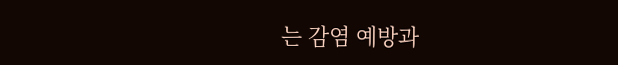는 감염 예방과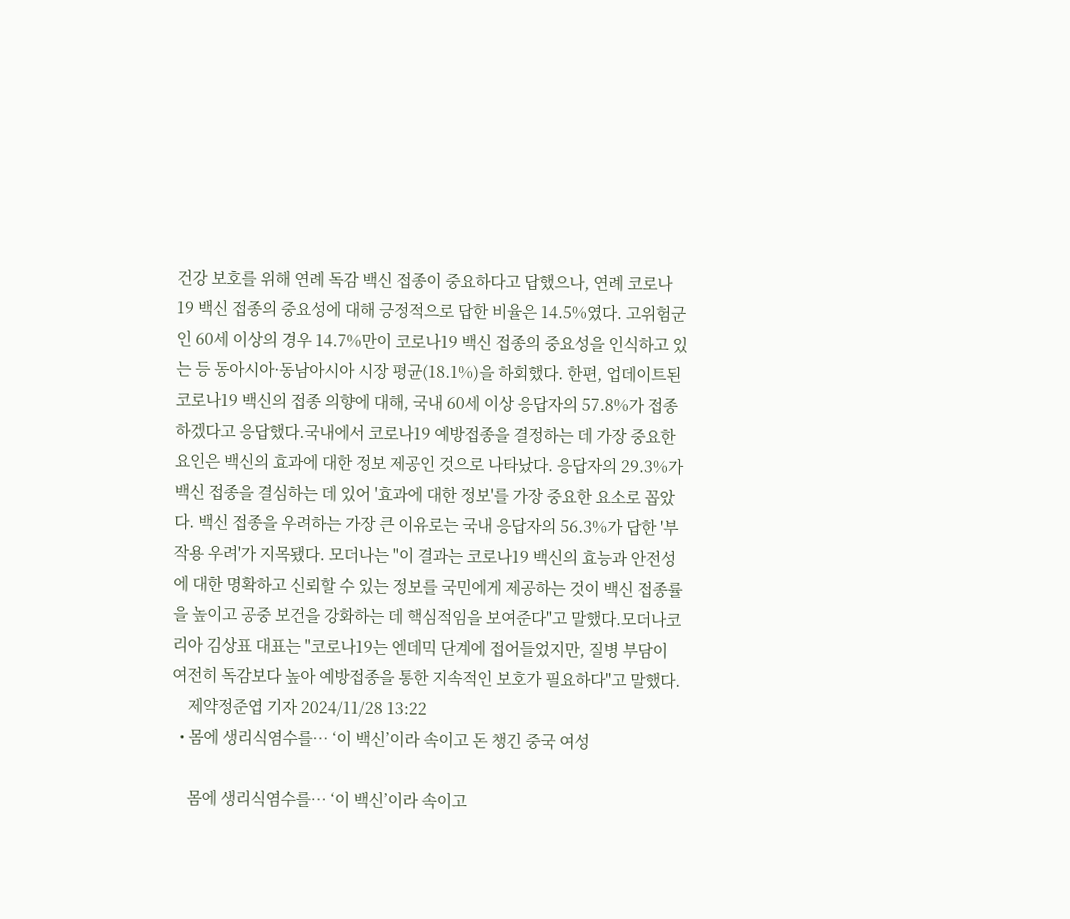건강 보호를 위해 연례 독감 백신 접종이 중요하다고 답했으나, 연례 코로나19 백신 접종의 중요성에 대해 긍정적으로 답한 비율은 14.5%였다. 고위험군인 60세 이상의 경우 14.7%만이 코로나19 백신 접종의 중요성을 인식하고 있는 등 동아시아·동남아시아 시장 평균(18.1%)을 하회했다. 한편, 업데이트된 코로나19 백신의 접종 의향에 대해, 국내 60세 이상 응답자의 57.8%가 접종하겠다고 응답했다.국내에서 코로나19 예방접종을 결정하는 데 가장 중요한 요인은 백신의 효과에 대한 정보 제공인 것으로 나타났다. 응답자의 29.3%가 백신 접종을 결심하는 데 있어 '효과에 대한 정보'를 가장 중요한 요소로 꼽았다. 백신 접종을 우려하는 가장 큰 이유로는 국내 응답자의 56.3%가 답한 '부작용 우려'가 지목됐다. 모더나는 "이 결과는 코로나19 백신의 효능과 안전성에 대한 명확하고 신뢰할 수 있는 정보를 국민에게 제공하는 것이 백신 접종률을 높이고 공중 보건을 강화하는 데 핵심적임을 보여준다"고 말했다.모더나코리아 김상표 대표는 "코로나19는 엔데믹 단계에 접어들었지만, 질병 부담이 여전히 독감보다 높아 예방접종을 통한 지속적인 보호가 필요하다"고 말했다.
    제약정준엽 기자 2024/11/28 13:22
  • 몸에 생리식염수를… ‘이 백신’이라 속이고 돈 챙긴 중국 여성

    몸에 생리식염수를… ‘이 백신’이라 속이고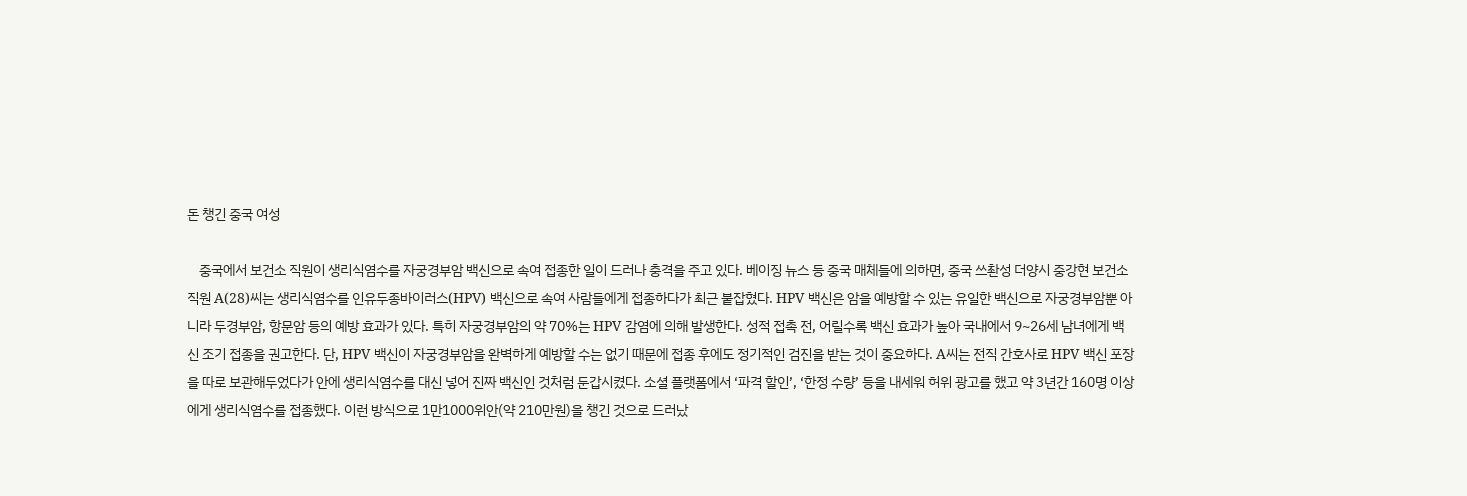돈 챙긴 중국 여성

    중국에서 보건소 직원이 생리식염수를 자궁경부암 백신으로 속여 접종한 일이 드러나 충격을 주고 있다. 베이징 뉴스 등 중국 매체들에 의하면, 중국 쓰촨성 더양시 중강현 보건소 직원 A(28)씨는 생리식염수를 인유두종바이러스(HPV) 백신으로 속여 사람들에게 접종하다가 최근 붙잡혔다. HPV 백신은 암을 예방할 수 있는 유일한 백신으로 자궁경부암뿐 아니라 두경부암, 항문암 등의 예방 효과가 있다. 특히 자궁경부암의 약 70%는 HPV 감염에 의해 발생한다. 성적 접촉 전, 어릴수록 백신 효과가 높아 국내에서 9~26세 남녀에게 백신 조기 접종을 권고한다. 단, HPV 백신이 자궁경부암을 완벽하게 예방할 수는 없기 때문에 접종 후에도 정기적인 검진을 받는 것이 중요하다. A씨는 전직 간호사로 HPV 백신 포장을 따로 보관해두었다가 안에 생리식염수를 대신 넣어 진짜 백신인 것처럼 둔갑시켰다. 소셜 플랫폼에서 ‘파격 할인’, ‘한정 수량’ 등을 내세워 허위 광고를 했고 약 3년간 160명 이상에게 생리식염수를 접종했다. 이런 방식으로 1만1000위안(약 210만원)을 챙긴 것으로 드러났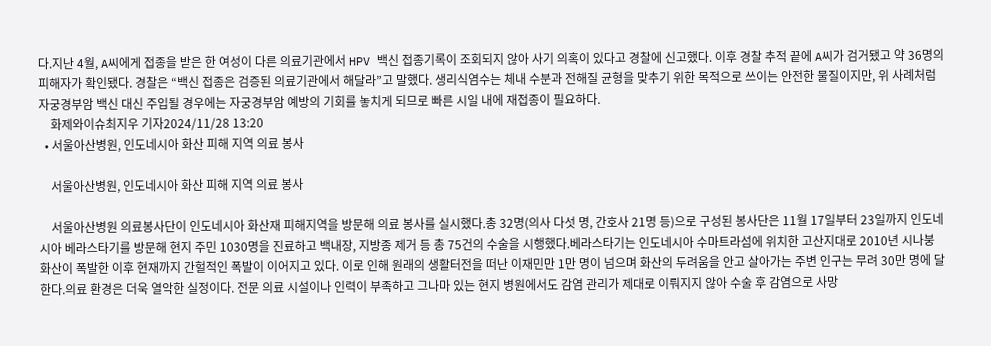다.지난 4월, A씨에게 접종을 받은 한 여성이 다른 의료기관에서 HPV 백신 접종기록이 조회되지 않아 사기 의혹이 있다고 경찰에 신고했다. 이후 경찰 추적 끝에 A씨가 검거됐고 약 36명의 피해자가 확인됐다. 경찰은 “백신 접종은 검증된 의료기관에서 해달라”고 말했다. 생리식염수는 체내 수분과 전해질 균형을 맞추기 위한 목적으로 쓰이는 안전한 물질이지만, 위 사례처럼 자궁경부암 백신 대신 주입될 경우에는 자궁경부암 예방의 기회를 놓치게 되므로 빠른 시일 내에 재접종이 필요하다.
    화제와이슈최지우 기자2024/11/28 13:20
  • 서울아산병원, 인도네시아 화산 피해 지역 의료 봉사

    서울아산병원, 인도네시아 화산 피해 지역 의료 봉사

    서울아산병원 의료봉사단이 인도네시아 화산재 피해지역을 방문해 의료 봉사를 실시했다.총 32명(의사 다섯 명, 간호사 21명 등)으로 구성된 봉사단은 11월 17일부터 23일까지 인도네시아 베라스타기를 방문해 현지 주민 1030명을 진료하고 백내장, 지방종 제거 등 총 75건의 수술을 시행했다.베라스타기는 인도네시아 수마트라섬에 위치한 고산지대로 2010년 시나붕 화산이 폭발한 이후 현재까지 간헐적인 폭발이 이어지고 있다. 이로 인해 원래의 생활터전을 떠난 이재민만 1만 명이 넘으며 화산의 두려움을 안고 살아가는 주변 인구는 무려 30만 명에 달한다.의료 환경은 더욱 열악한 실정이다. 전문 의료 시설이나 인력이 부족하고 그나마 있는 현지 병원에서도 감염 관리가 제대로 이뤄지지 않아 수술 후 감염으로 사망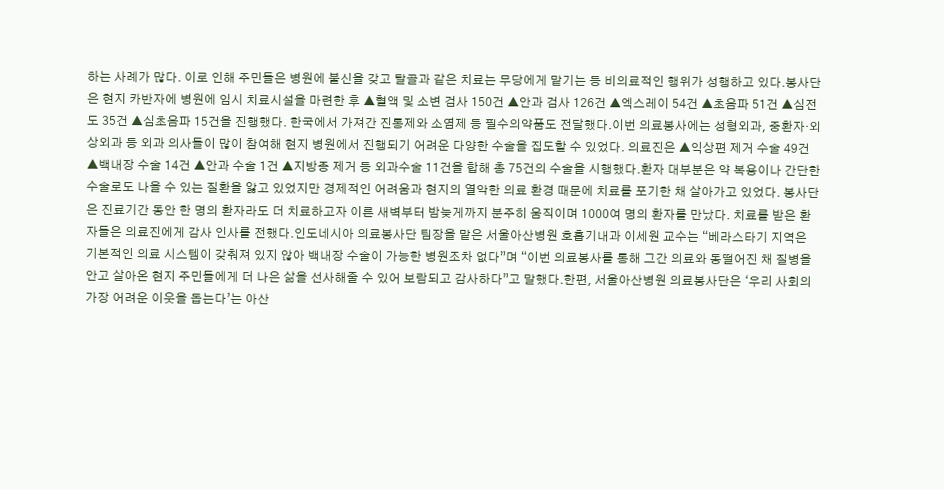하는 사례가 많다. 이로 인해 주민들은 병원에 불신을 갖고 탈골과 같은 치료는 무당에게 맡기는 등 비의료적인 행위가 성행하고 있다.봉사단은 현지 카반자에 병원에 임시 치료시설을 마련한 후 ▲혈액 및 소변 검사 150건 ▲안과 검사 126건 ▲엑스레이 54건 ▲초음파 51건 ▲심전도 35건 ▲심초음파 15건을 진행했다. 한국에서 가져간 진통제와 소염제 등 필수의약품도 전달했다.이번 의료봉사에는 성형외과, 중환자·외상외과 등 외과 의사들이 많이 참여해 현지 병원에서 진행되기 어려운 다양한 수술을 집도할 수 있었다. 의료진은 ▲익상편 제거 수술 49건 ▲백내장 수술 14건 ▲안과 수술 1건 ▲지방종 제거 등 외과수술 11건을 합해 총 75건의 수술을 시행했다.환자 대부분은 약 복용이나 간단한 수술로도 나을 수 있는 질환을 앓고 있었지만 경제적인 어려움과 현지의 열악한 의료 환경 때문에 치료를 포기한 채 살아가고 있었다. 봉사단은 진료기간 동안 한 명의 환자라도 더 치료하고자 이른 새벽부터 밤늦게까지 분주히 움직이며 1000여 명의 환자를 만났다. 치료를 받은 환자들은 의료진에게 감사 인사를 전했다.인도네시아 의료봉사단 팀장을 맡은 서울아산병원 호흡기내과 이세원 교수는 “베라스타기 지역은 기본적인 의료 시스템이 갖춰져 있지 않아 백내장 수술이 가능한 병원조차 없다”며 “이번 의료봉사를 통해 그간 의료와 동떨어진 채 질병을 안고 살아온 현지 주민들에게 더 나은 삶을 선사해줄 수 있어 보람되고 감사하다”고 말했다.한편, 서울아산병원 의료봉사단은 ‘우리 사회의 가장 어려운 이웃을 돕는다’는 아산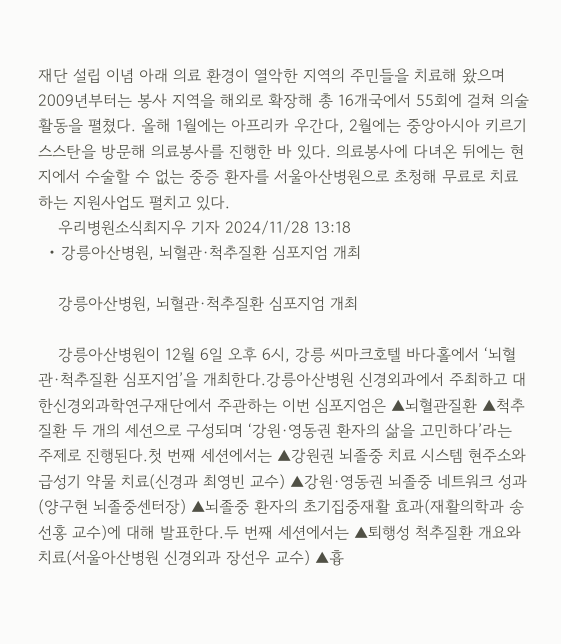재단 설립 이념 아래 의료 환경이 열악한 지역의 주민들을 치료해 왔으며 2009년부터는 봉사 지역을 해외로 확장해 총 16개국에서 55회에 걸쳐 의술활동을 펼쳤다. 올해 1월에는 아프리카 우간다, 2월에는 중앙아시아 키르기스스탄을 방문해 의료봉사를 진행한 바 있다. 의료봉사에 다녀온 뒤에는 현지에서 수술할 수 없는 중증 환자를 서울아산병원으로 초청해 무료로 치료하는 지원사업도 펼치고 있다.
    우리병원소식최지우 기자 2024/11/28 13:18
  • 강릉아산병원, 뇌혈관·척추질환 심포지엄 개최

    강릉아산병원, 뇌혈관·척추질환 심포지엄 개최

    강릉아산병원이 12월 6일 오후 6시, 강릉 씨마크호텔 바다홀에서 ‘뇌혈관·척추질환 심포지엄’을 개최한다.강릉아산병원 신경외과에서 주최하고 대한신경외과학연구재단에서 주관하는 이번 심포지엄은 ▲뇌혈관질환 ▲척추질환 두 개의 세션으로 구성되며 ‘강원·영동권 환자의 삶을 고민하다’라는 주제로 진행된다.첫 번째 세션에서는 ▲강원권 뇌졸중 치료 시스템 현주소와 급성기 약물 치료(신경과 최영빈 교수) ▲강원·영동권 뇌졸중 네트워크 성과(양구현 뇌졸중센터장) ▲뇌졸중 환자의 초기집중재활 효과(재활의학과 송선홍 교수)에 대해 발표한다.두 번째 세션에서는 ▲퇴행성 척추질환 개요와 치료(서울아산병원 신경외과 장선우 교수) ▲흉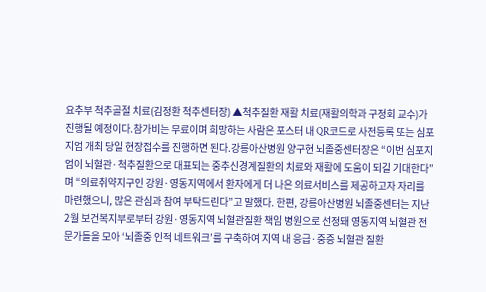요추부 척추골절 치료(김정환 척추센터장) ▲척추질환 재활 치료(재활의학과 구정회 교수)가 진행될 예정이다.참가비는 무료이며 희망하는 사람은 포스터 내 QR코드로 사전등록 또는 심포지엄 개최 당일 현장접수를 진행하면 된다.강릉아산병원 양구현 뇌졸중센터장은 “이번 심포지엄이 뇌혈관·척추질환으로 대표되는 중추신경계질환의 치료와 재활에 도움이 되길 기대한다”며 “의료취약지구인 강원·영동지역에서 환자에게 더 나은 의료서비스를 제공하고자 자리를 마련했으니, 많은 관심과 참여 부탁드린다”고 말했다. 한편, 강릉아산병원 뇌졸중센터는 지난 2월 보건복지부로부터 강원·영동지역 뇌혈관질환 책임 병원으로 선정돼 영동지역 뇌혈관 전문가들을 모아 ‘뇌졸중 인적 네트워크’를 구축하여 지역 내 응급·중증 뇌혈관 질환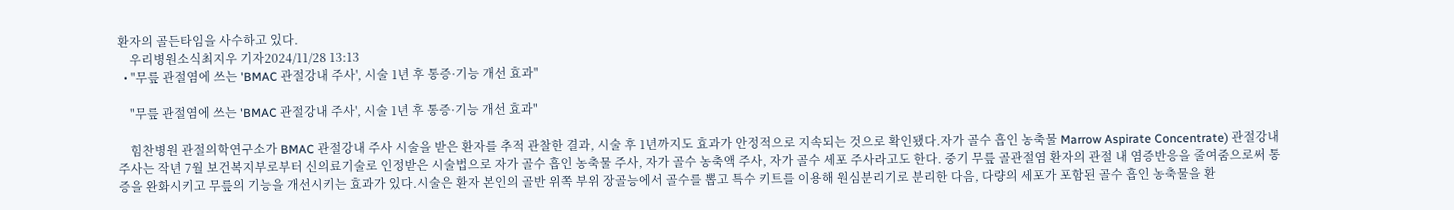환자의 골든타임을 사수하고 있다.
    우리병원소식최지우 기자2024/11/28 13:13
  • "무릎 관절염에 쓰는 'BMAC 관절강내 주사', 시술 1년 후 통증·기능 개선 효과"

    "무릎 관절염에 쓰는 'BMAC 관절강내 주사', 시술 1년 후 통증·기능 개선 효과"

    힘찬병원 관절의학연구소가 BMAC 관절강내 주사 시술을 받은 환자를 추적 관찰한 결과, 시술 후 1년까지도 효과가 안정적으로 지속되는 것으로 확인됐다.자가 골수 흡인 농축물 Marrow Aspirate Concentrate) 관절강내 주사는 작년 7월 보건복지부로부터 신의료기술로 인정받은 시술법으로 자가 골수 흡인 농축물 주사, 자가 골수 농축액 주사, 자가 골수 세포 주사라고도 한다. 중기 무릎 골관절염 환자의 관절 내 염증반응을 줄여줌으로써 통증을 완화시키고 무릎의 기능을 개선시키는 효과가 있다.시술은 환자 본인의 골반 위쪽 부위 장골능에서 골수를 뽑고 특수 키트를 이용해 원심분리기로 분리한 다음, 다량의 세포가 포함된 골수 흡인 농축물을 환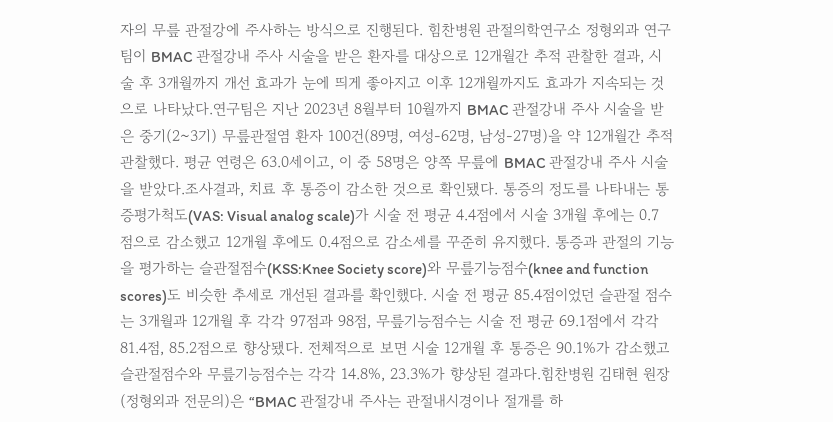자의 무릎 관절강에 주사하는 방식으로 진행된다. 힘찬병원 관절의학연구소 정형외과 연구팀이 BMAC 관절강내 주사 시술을 받은 환자를 대상으로 12개월간 추적 관찰한 결과, 시술 후 3개월까지 개선 효과가 눈에 띄게 좋아지고 이후 12개월까지도 효과가 지속되는 것으로 나타났다.연구팀은 지난 2023년 8월부터 10월까지 BMAC 관절강내 주사 시술을 받은 중기(2~3기) 무릎관절염 환자 100건(89명, 여성-62명, 남성-27명)을 약 12개월간 추적 관찰했다. 평균 연령은 63.0세이고, 이 중 58명은 양쪽 무릎에 BMAC 관절강내 주사 시술을 받았다.조사결과, 치료 후 통증이 감소한 것으로 확인됐다. 통증의 정도를 나타내는 통증평가척도(VAS: Visual analog scale)가 시술 전 평균 4.4점에서 시술 3개월 후에는 0.7점으로 감소했고 12개월 후에도 0.4점으로 감소세를 꾸준히 유지했다. 통증과 관절의 기능을 평가하는 슬관절점수(KSS:Knee Society score)와 무릎기능점수(knee and function scores)도 비슷한 추세로 개선된 결과를 확인했다. 시술 전 평균 85.4점이었던 슬관절 점수는 3개월과 12개월 후 각각 97점과 98점, 무릎기능점수는 시술 전 평균 69.1점에서 각각 81.4점, 85.2점으로 향상됐다. 전체적으로 보면 시술 12개월 후 통증은 90.1%가 감소했고 슬관절점수와 무릎기능점수는 각각 14.8%, 23.3%가 향상된 결과다.힘찬병원 김태현 원장(정형외과 전문의)은 “BMAC 관절강내 주사는 관절내시경이나 절개를 하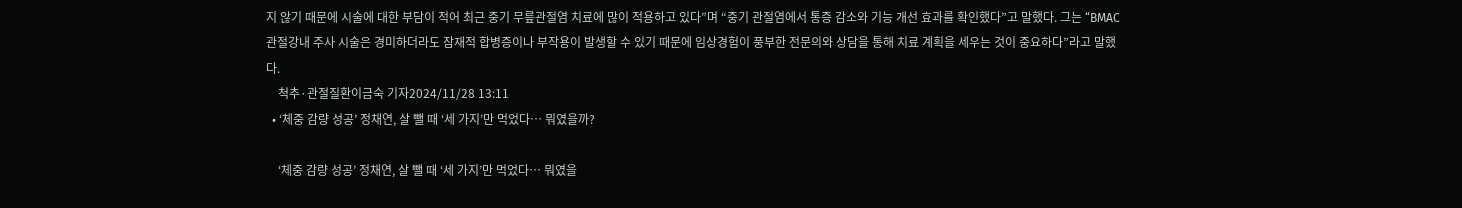지 않기 때문에 시술에 대한 부담이 적어 최근 중기 무릎관절염 치료에 많이 적용하고 있다”며 “중기 관절염에서 통증 감소와 기능 개선 효과를 확인했다”고 말했다. 그는 “BMAC 관절강내 주사 시술은 경미하더라도 잠재적 합병증이나 부작용이 발생할 수 있기 때문에 임상경험이 풍부한 전문의와 상담을 통해 치료 계획을 세우는 것이 중요하다”라고 말했다.
    척추·관절질환이금숙 기자2024/11/28 13:11
  • ‘체중 감량 성공’ 정채연, 살 뺄 때 ‘세 가지’만 먹었다… 뭐였을까?

    ‘체중 감량 성공’ 정채연, 살 뺄 때 ‘세 가지’만 먹었다… 뭐였을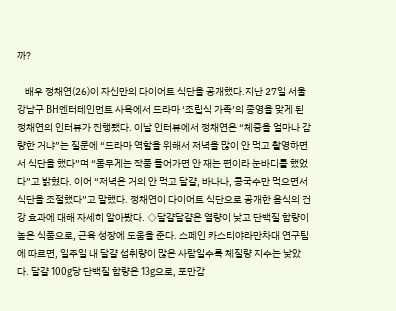까?

    배우 정채연(26)이 자신만의 다이어트 식단을 공개했다.지난 27일 서울 강남구 BH엔터테인먼트 사옥에서 드라마 ‘조립식 가족’의 종영을 맞게 된 정채연의 인터뷰가 진행됐다. 이날 인터뷰에서 정채연은 “체중을 얼마나 감량한 거냐”는 질문에 “드라마 역할을 위해서 저녁을 많이 안 먹고 촬영하면서 식단을 했다”며 “몸무게는 작품 들어가면 안 재는 편이라 눈바디를 했었다”고 밝혔다. 이어 “저녁은 거의 안 먹고 달걀, 바나나, 콩국수만 먹으면서 식단을 조절했다”고 말했다. 정채연이 다이어트 식단으로 공개한 음식의 건강 효과에 대해 자세히 알아봤다. ◇달걀달걀은 열량이 낮고 단백질 함량이 높은 식품으로, 근육 성장에 도움을 준다. 스페인 카스티야라만차대 연구팀에 따르면, 일주일 내 달걀 섭취량이 많은 사람일수록 체질량 지수는 낮았다. 달걀 100g당 단백질 함량은 13g으로, 포만감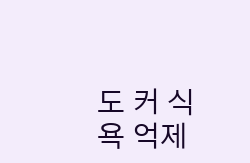도 커 식욕 억제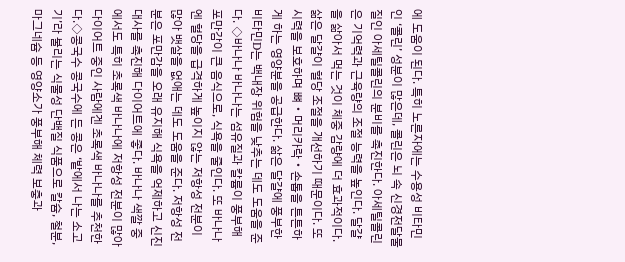에 도움이 된다. 특히 노른자에는 수용성 비타민인 ‘콜린’ 성분이 많은데, 콜린은 뇌 속 신경전달물질인 아세틸콜린의 분비를 촉진한다. 아세틸콜린은 기억력과 근육량의 조절 능력을 높인다. 달걀을 삶아서 먹는 것이 체중 감량에 더 효과적이다. 삶은 달걀이 혈당 조절을 개선하기 때문이다. 또 시력을 보호하며 뼈‧머리카락‧손톱을 튼튼하게 하는 영양분을 공급한다. 삶은 달걀에 풍부한 비타민D는 백내장 위험을 낮추는 데도 도움을 준다. ◇바나나 바나나는 섬유질과 칼륨이 풍부해 포만감이 큰 음식으로, 식욕을 줄인다. 또 바나나엔 혈당을 급격하게 높이지 않는 저항성 전분이 많아 뱃살을 없애는 데도 도움을 준다. 저항성 전분은 포만감을 오래 유지해 식욕을 억제하고 신진대사를 촉진해 다이어트에 좋다. 바나나 색깔 중에서도 특히 초록색 바나나에 저항성 전분이 많아 다이어트 중인 사람에겐 초록색 바나나를 추천한다.◇콩국수 콩국수에 든 콩은 ‘밭에서 나는 소고기’라 불리는 식물성 단백질 식품으로 칼슘, 철분, 마그네슘 등 영양소가 풍부해 체력 보충과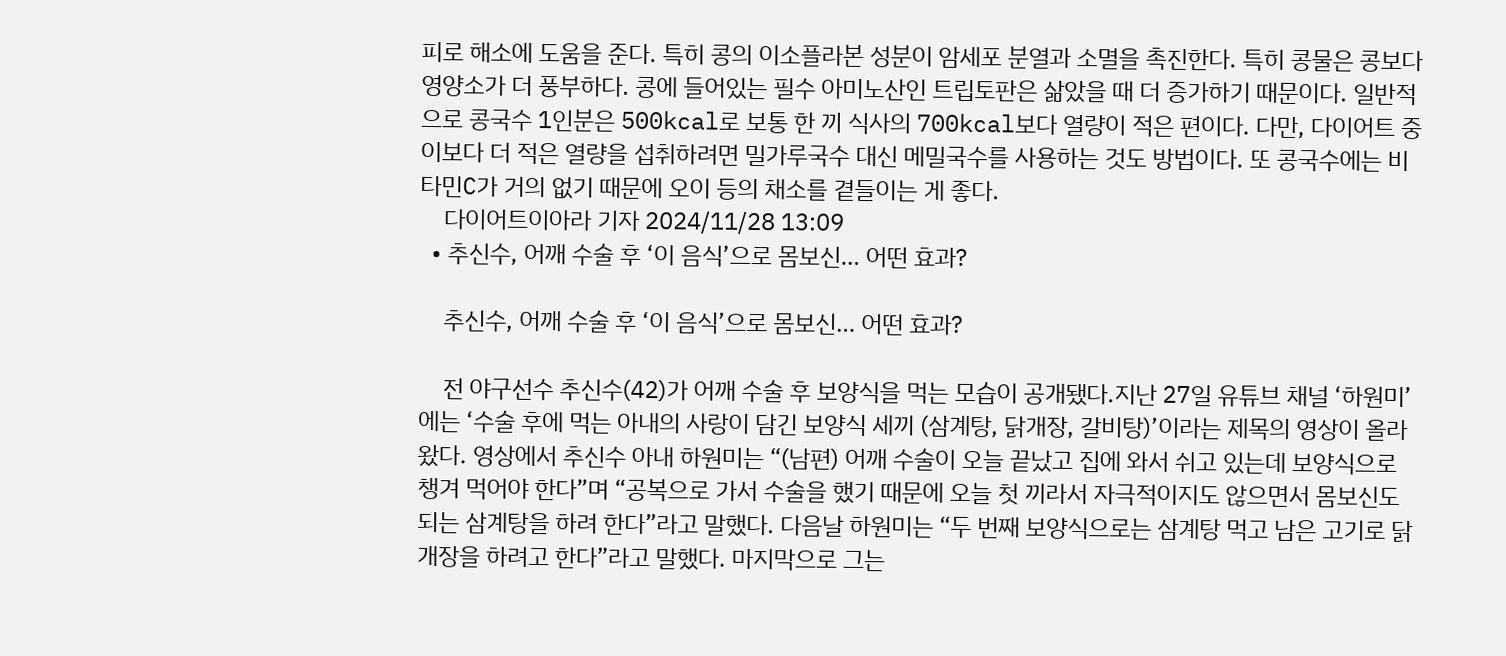피로 해소에 도움을 준다. 특히 콩의 이소플라본 성분이 암세포 분열과 소멸을 촉진한다. 특히 콩물은 콩보다 영양소가 더 풍부하다. 콩에 들어있는 필수 아미노산인 트립토판은 삶았을 때 더 증가하기 때문이다. 일반적으로 콩국수 1인분은 500kcal로 보통 한 끼 식사의 700kcal보다 열량이 적은 편이다. 다만, 다이어트 중 이보다 더 적은 열량을 섭취하려면 밀가루국수 대신 메밀국수를 사용하는 것도 방법이다. 또 콩국수에는 비타민C가 거의 없기 때문에 오이 등의 채소를 곁들이는 게 좋다.
    다이어트이아라 기자 2024/11/28 13:09
  • 추신수, 어깨 수술 후 ‘이 음식’으로 몸보신… 어떤 효과?

    추신수, 어깨 수술 후 ‘이 음식’으로 몸보신… 어떤 효과?

    전 야구선수 추신수(42)가 어깨 수술 후 보양식을 먹는 모습이 공개됐다.지난 27일 유튜브 채널 ‘하원미’에는 ‘수술 후에 먹는 아내의 사랑이 담긴 보양식 세끼 (삼계탕, 닭개장, 갈비탕)’이라는 제목의 영상이 올라왔다. 영상에서 추신수 아내 하원미는 “(남편) 어깨 수술이 오늘 끝났고 집에 와서 쉬고 있는데 보양식으로 챙겨 먹어야 한다”며 “공복으로 가서 수술을 했기 때문에 오늘 첫 끼라서 자극적이지도 않으면서 몸보신도 되는 삼계탕을 하려 한다”라고 말했다. 다음날 하원미는 “두 번째 보양식으로는 삼계탕 먹고 남은 고기로 닭개장을 하려고 한다”라고 말했다. 마지막으로 그는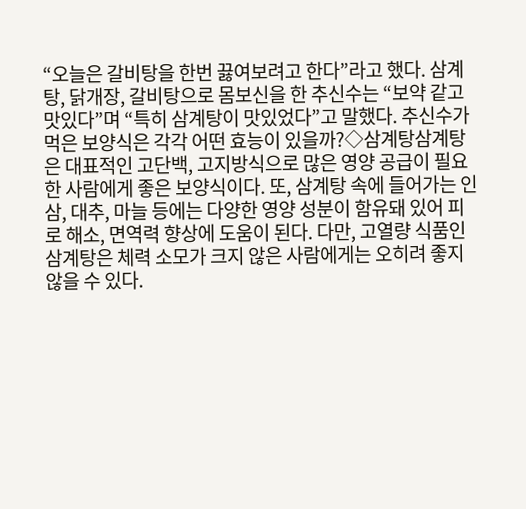“오늘은 갈비탕을 한번 끓여보려고 한다”라고 했다. 삼계탕, 닭개장, 갈비탕으로 몸보신을 한 추신수는 “보약 같고 맛있다”며 “특히 삼계탕이 맛있었다”고 말했다. 추신수가 먹은 보양식은 각각 어떤 효능이 있을까?◇삼계탕삼계탕은 대표적인 고단백, 고지방식으로 많은 영양 공급이 필요한 사람에게 좋은 보양식이다. 또, 삼계탕 속에 들어가는 인삼, 대추, 마늘 등에는 다양한 영양 성분이 함유돼 있어 피로 해소, 면역력 향상에 도움이 된다. 다만, 고열량 식품인 삼계탕은 체력 소모가 크지 않은 사람에게는 오히려 좋지 않을 수 있다.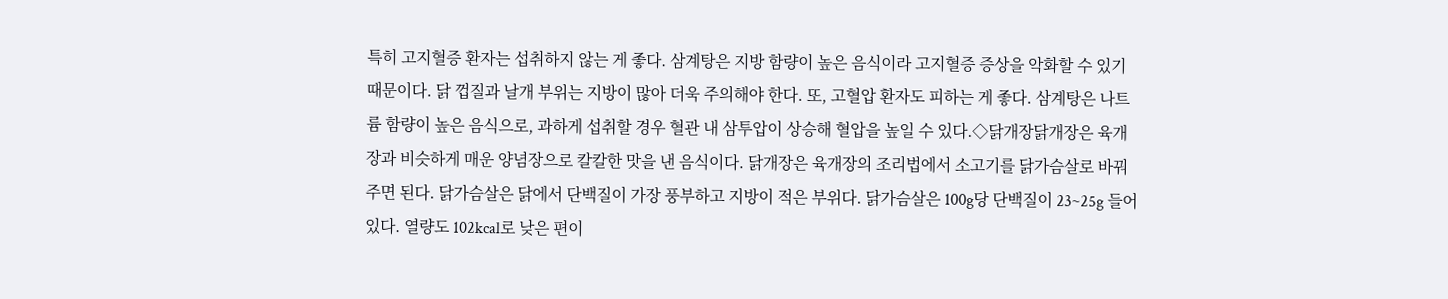특히 고지혈증 환자는 섭취하지 않는 게 좋다. 삼계탕은 지방 함량이 높은 음식이라 고지혈증 증상을 악화할 수 있기 때문이다. 닭 껍질과 날개 부위는 지방이 많아 더욱 주의해야 한다. 또, 고혈압 환자도 피하는 게 좋다. 삼계탕은 나트륨 함량이 높은 음식으로, 과하게 섭취할 경우 혈관 내 삼투압이 상승해 혈압을 높일 수 있다.◇닭개장닭개장은 육개장과 비슷하게 매운 양념장으로 칼칼한 맛을 낸 음식이다. 닭개장은 육개장의 조리법에서 소고기를 닭가슴살로 바꿔주면 된다. 닭가슴살은 닭에서 단백질이 가장 풍부하고 지방이 적은 부위다. 닭가슴살은 100g당 단백질이 23~25g 들어있다. 열량도 102kcal로 낮은 편이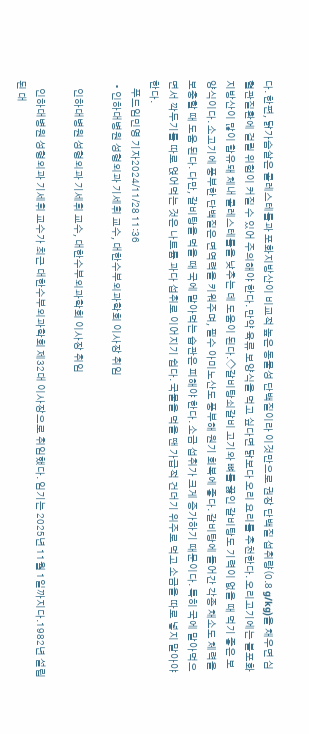다. 한편, 닭가슴살은 콜레스테롤과 포화지방산이 비교적 높은 동물성 단백질이라 이것만으로 권장 단백질 섭취량(0.8 g/kg)을 채우면 심혈관질환에 걸릴 위험이 커질 수 있어 주의해야 한다. 만약 육류 보양식을 먹고 싶다면 닭보다 오리 요리를 추천한다. 오리고기에는 불포화지방산이 많이 함유돼 체내 콜레스테롤을 낮추는 데 도움이 된다.◇갈비탕쇠갈비 고기와 뼈를 끓인 갈비탕도 기력이 없을 때 먹기 좋은 보양식이다. 소고기에 풍부한 단백질은 면역력을 키워주며, 필수 아미노산도 풍부해 원기 회복에 좋다. 갈비탕에 들어간 각종 채소도 체력을 보충할 때 도움 된다. 다만, 갈비탕을 먹을 때 국에 말아먹는 습관은 피해야 한다. 소금 섭취가 크게 증가하기 때문이다. 특히 국에 말아먹으면서 깍두기를 따로 얹어먹는 것은 나트륨 과다 섭취로 이어지기 쉽다. 국물을 먹을 땐 가급적 건더기 위주로 먹고 소금을 따로 넣지 말아야 한다.
    푸드임민영 기자2024/11/28 11:36
  • 인하대병원 성형외과 기세휘 교수, 대한수부외과학회 이사장 취임

    인하대병원 성형외과 기세휘 교수, 대한수부외과학회 이사장 취임

    인하대병원 성형외과 기세휘 교수가 최근 대한수부외과학회 제32대 이사장으로 취임했다. 임기는 2025년 11월 1일까지다.1982년 설립된 대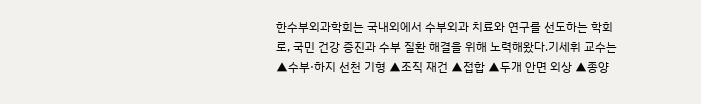한수부외과학회는 국내외에서 수부외과 치료와 연구를 선도하는 학회로, 국민 건강 증진과 수부 질환 해결을 위해 노력해왔다.기세휘 교수는 ▲수부·하지 선천 기형 ▲조직 재건 ▲접합 ▲두개 안면 외상 ▲종양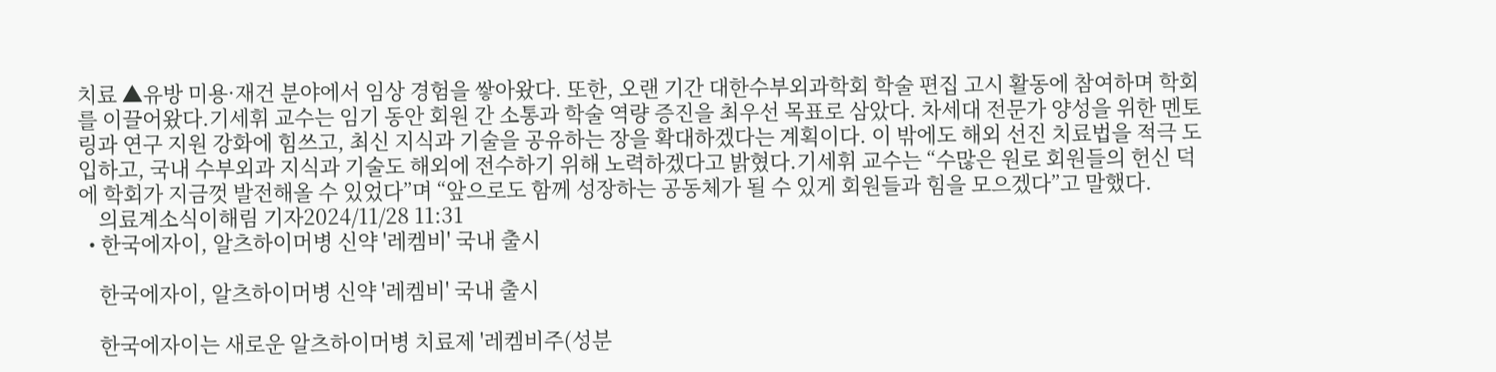치료 ▲유방 미용·재건 분야에서 임상 경험을 쌓아왔다. 또한, 오랜 기간 대한수부외과학회 학술 편집 고시 활동에 참여하며 학회를 이끌어왔다.기세휘 교수는 임기 동안 회원 간 소통과 학술 역량 증진을 최우선 목표로 삼았다. 차세대 전문가 양성을 위한 멘토링과 연구 지원 강화에 힘쓰고, 최신 지식과 기술을 공유하는 장을 확대하겠다는 계획이다. 이 밖에도 해외 선진 치료법을 적극 도입하고, 국내 수부외과 지식과 기술도 해외에 전수하기 위해 노력하겠다고 밝혔다.기세휘 교수는 “수많은 원로 회원들의 헌신 덕에 학회가 지금껏 발전해올 수 있었다”며 “앞으로도 함께 성장하는 공동체가 될 수 있게 회원들과 힘을 모으겠다”고 말했다.
    의료계소식이해림 기자2024/11/28 11:31
  • 한국에자이, 알츠하이머병 신약 '레켐비' 국내 출시

    한국에자이, 알츠하이머병 신약 '레켐비' 국내 출시

    한국에자이는 새로운 알츠하이머병 치료제 '레켐비주(성분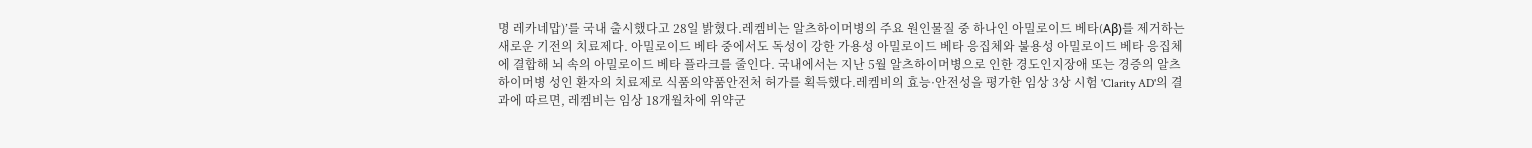명 레카네맙)’를 국내 출시했다고 28일 밝혔다.레켐비는 알츠하이머병의 주요 원인물질 중 하나인 아밀로이드 베타(Aβ)를 제거하는 새로운 기전의 치료제다. 아밀로이드 베타 중에서도 독성이 강한 가용성 아밀로이드 베타 응집체와 불용성 아밀로이드 베타 응집체에 결합해 뇌 속의 아밀로이드 베타 플라크를 줄인다. 국내에서는 지난 5월 알츠하이머병으로 인한 경도인지장애 또는 경증의 알츠하이머병 성인 환자의 치료제로 식품의약품안전처 허가를 획득했다.레켐비의 효능·안전성을 평가한 임상 3상 시험 'Clarity AD'의 결과에 따르면, 레켐비는 임상 18개월차에 위약군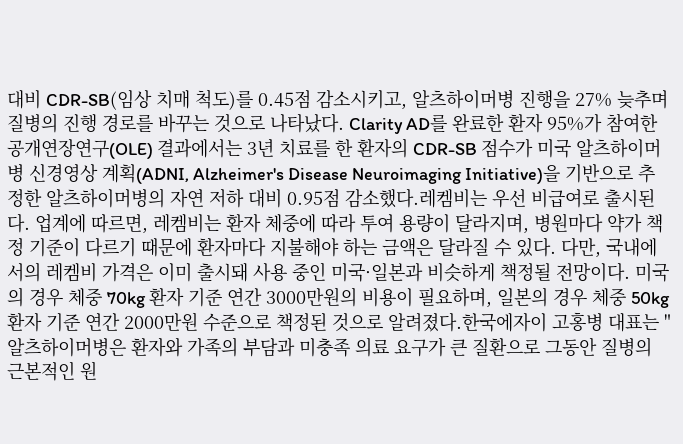대비 CDR-SB(임상 치매 척도)를 0.45점 감소시키고, 알츠하이머병 진행을 27% 늦추며 질병의 진행 경로를 바꾸는 것으로 나타났다. Clarity AD를 완료한 환자 95%가 참여한 공개연장연구(OLE) 결과에서는 3년 치료를 한 환자의 CDR-SB 점수가 미국 알츠하이머병 신경영상 계획(ADNI, Alzheimer's Disease Neuroimaging Initiative)을 기반으로 추정한 알츠하이머병의 자연 저하 대비 0.95점 감소했다.레켐비는 우선 비급여로 출시된다. 업계에 따르면, 레켐비는 환자 체중에 따라 투여 용량이 달라지며, 병원마다 약가 책정 기준이 다르기 때문에 환자마다 지불해야 하는 금액은 달라질 수 있다. 다만, 국내에서의 레켐비 가격은 이미 출시돼 사용 중인 미국·일본과 비슷하게 책정될 전망이다. 미국의 경우 체중 70kg 환자 기준 연간 3000만원의 비용이 필요하며, 일본의 경우 체중 50kg 환자 기준 연간 2000만원 수준으로 책정된 것으로 알려졌다.한국에자이 고홍병 대표는 "알츠하이머병은 환자와 가족의 부담과 미충족 의료 요구가 큰 질환으로 그동안 질병의 근본적인 원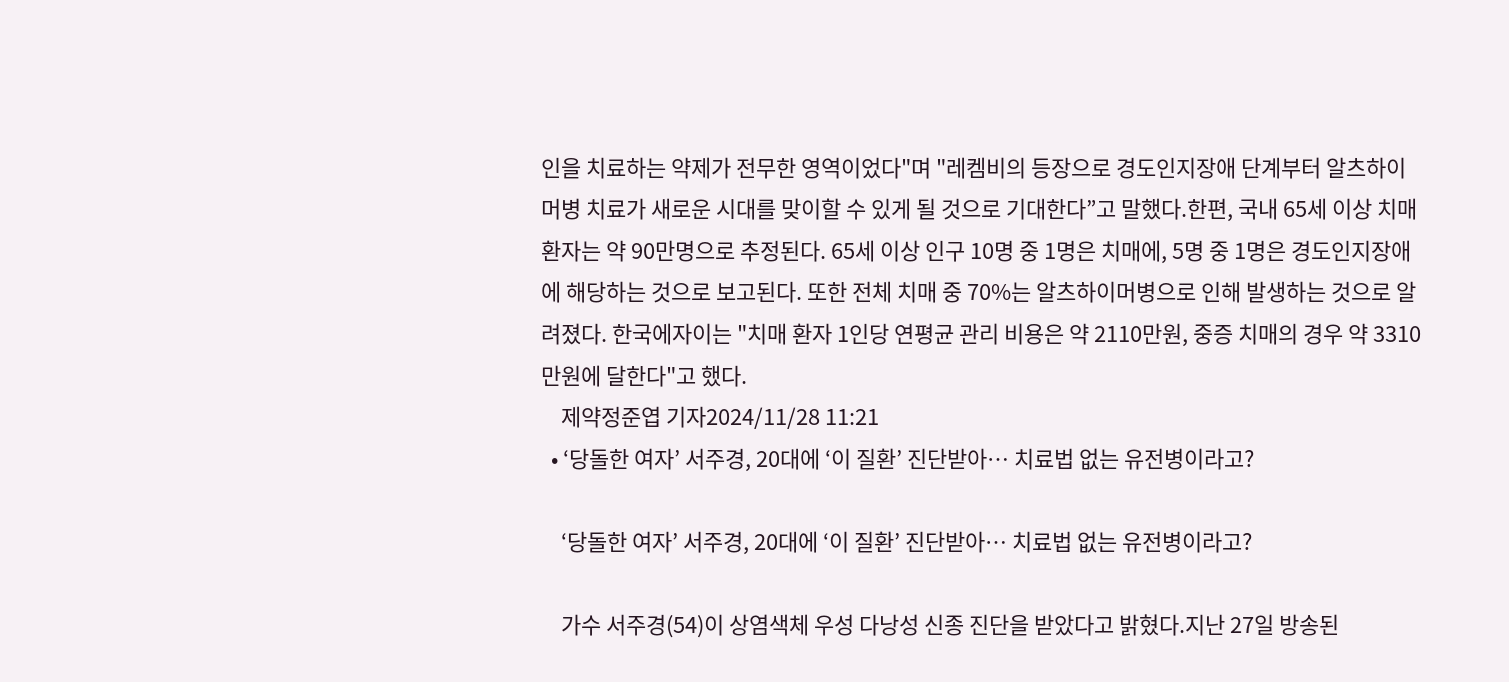인을 치료하는 약제가 전무한 영역이었다"며 "레켐비의 등장으로 경도인지장애 단계부터 알츠하이머병 치료가 새로운 시대를 맞이할 수 있게 될 것으로 기대한다”고 말했다.한편, 국내 65세 이상 치매 환자는 약 90만명으로 추정된다. 65세 이상 인구 10명 중 1명은 치매에, 5명 중 1명은 경도인지장애에 해당하는 것으로 보고된다. 또한 전체 치매 중 70%는 알츠하이머병으로 인해 발생하는 것으로 알려졌다. 한국에자이는 "치매 환자 1인당 연평균 관리 비용은 약 2110만원, 중증 치매의 경우 약 3310만원에 달한다"고 했다.
    제약정준엽 기자2024/11/28 11:21
  • ‘당돌한 여자’ 서주경, 20대에 ‘이 질환’ 진단받아… 치료법 없는 유전병이라고?

    ‘당돌한 여자’ 서주경, 20대에 ‘이 질환’ 진단받아… 치료법 없는 유전병이라고?

    가수 서주경(54)이 상염색체 우성 다낭성 신종 진단을 받았다고 밝혔다.지난 27일 방송된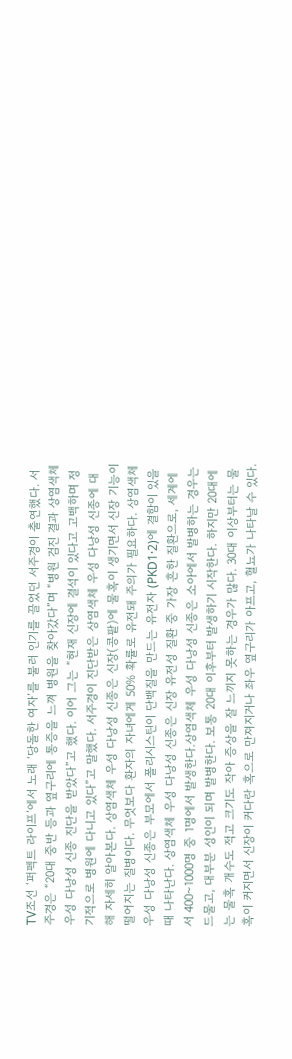TV조선 ‘퍼펙트 라이프’에서 노래 ‘당돌한 여자’를 불러 인기를 끌었던 서주경이 출연했다. 서주경은 “20대 중반 등과 옆구리에 통증을 느껴 병원을 찾아갔다”며 “병원 검진 결과 상염색체 우성 다낭성 신종 진단을 받았다”고 했다. 이어 그는 “현재 신장에 결석이 있다고 고백하며 정기적으로 병원에 다니고 있다”고 말했다. 서주경이 진단받은 상염색체 우성 다낭성 신종에 대해 자세히 알아본다. 상염색체 우성 다낭성 신종은 신장(콩팥)에 물혹이 생기면서 신장 기능이 떨어지는 질병이다. 무엇보다 환자의 자녀에게 50% 확률로 유전돼 주의가 필요하다. 상염색체 우성 다낭성 신종은 부모에서 폴리시스틴이 단백질을 만드는 유전자 (PKD1·2)에 결함이 있을 때 나타난다. 상염색체 우성 다낭성 신종은 신장 유전성 질환 중 가장 흔한 질환으로, 세계에서 400~1000명 중 1명에서 발생한다.상염색체 우성 다낭성 신종은 소아에서 발병하는 경우는 드물고, 대부분 성인이 되며 발병한다. 보통 20대 이후부터 발생하기 시작한다. 하지만 20대에는 물혹 개수도 적고 크기도 작아 증상을 잘 느끼지 못하는 경우가 많다. 30대 이상부터는 물혹이 커지면서 신장이 커다란 혹으로 만져지거나 좌우 옆구리가 아프고, 혈뇨가 나타날 수 있다.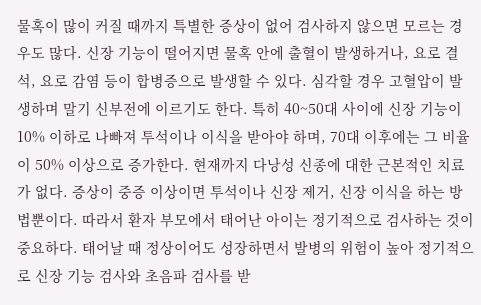물혹이 많이 커질 때까지 특별한 증상이 없어 검사하지 않으면 모르는 경우도 많다. 신장 기능이 떨어지면 물혹 안에 출혈이 발생하거나, 요로 결석, 요로 감염 등이 합병증으로 발생할 수 있다. 심각할 경우 고혈압이 발생하며 말기 신부전에 이르기도 한다. 특히 40~50대 사이에 신장 기능이 10% 이하로 나빠져 투석이나 이식을 받아야 하며, 70대 이후에는 그 비율이 50% 이상으로 증가한다. 현재까지 다낭성 신종에 대한 근본적인 치료가 없다. 증상이 중증 이상이면 투석이나 신장 제거, 신장 이식을 하는 방법뿐이다. 따라서 환자 부모에서 태어난 아이는 정기적으로 검사하는 것이 중요하다. 태어날 때 정상이어도 성장하면서 발병의 위험이 높아 정기적으로 신장 기능 검사와 초음파 검사를 받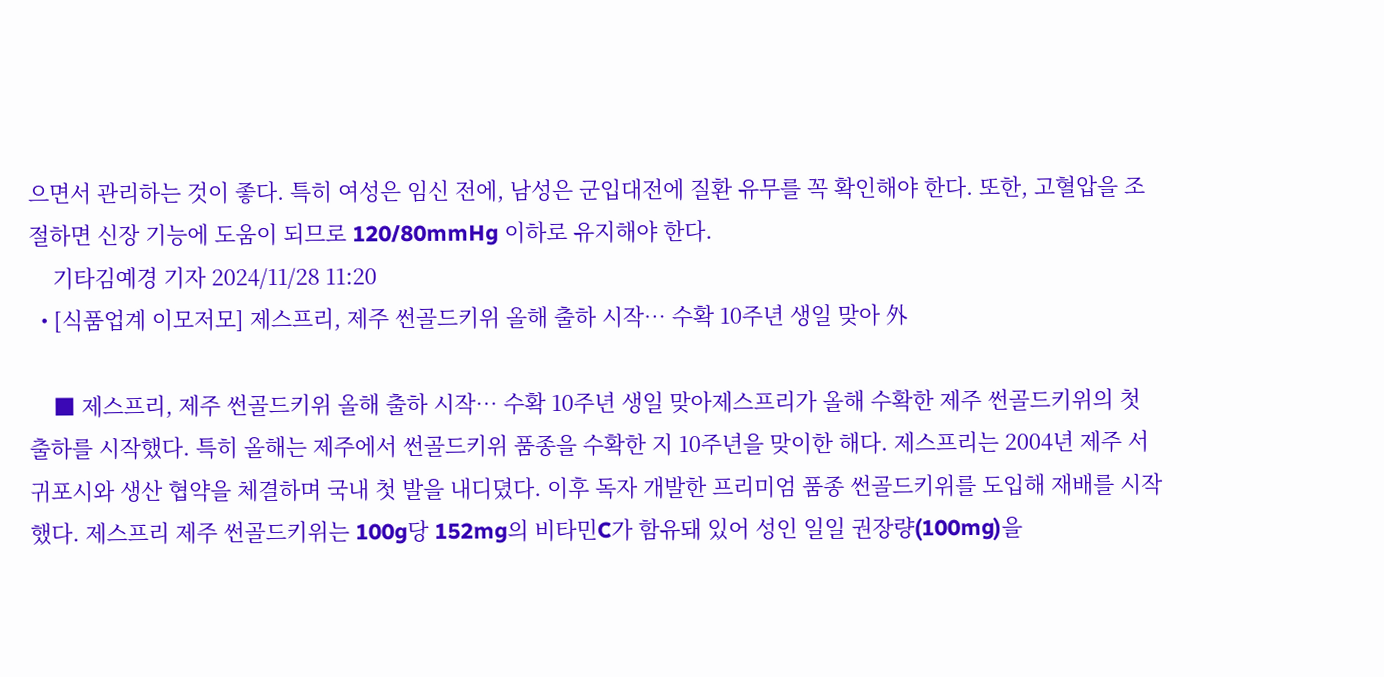으면서 관리하는 것이 좋다. 특히 여성은 임신 전에, 남성은 군입대전에 질환 유무를 꼭 확인해야 한다. 또한, 고혈압을 조절하면 신장 기능에 도움이 되므로 120/80mmHg 이하로 유지해야 한다.
    기타김예경 기자 2024/11/28 11:20
  • [식품업계 이모저모] 제스프리, 제주 썬골드키위 올해 출하 시작… 수확 10주년 생일 맞아 外

    ■ 제스프리, 제주 썬골드키위 올해 출하 시작… 수확 10주년 생일 맞아제스프리가 올해 수확한 제주 썬골드키위의 첫 출하를 시작했다. 특히 올해는 제주에서 썬골드키위 품종을 수확한 지 10주년을 맞이한 해다. 제스프리는 2004년 제주 서귀포시와 생산 협약을 체결하며 국내 첫 발을 내디뎠다. 이후 독자 개발한 프리미엄 품종 썬골드키위를 도입해 재배를 시작했다. 제스프리 제주 썬골드키위는 100g당 152mg의 비타민C가 함유돼 있어 성인 일일 권장량(100mg)을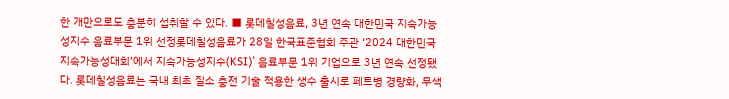한 개만으로도 충분히 섭취할 수 있다. ■ 롯데칠성음료, 3년 연속 대한민국 지속가능성지수 음료부문 1위 선정롯데칠성음료가 28일 한국표준협회 주관 ‘2024 대한민국 지속가능성대회’에서 지속가능성지수(KSI)’ 음료부문 1위 기업으로 3년 연속 선정됐다. 롯데칠성음료는 국내 최초 질소 충전 기술 적용한 생수 출시로 페트병 경량화, 무색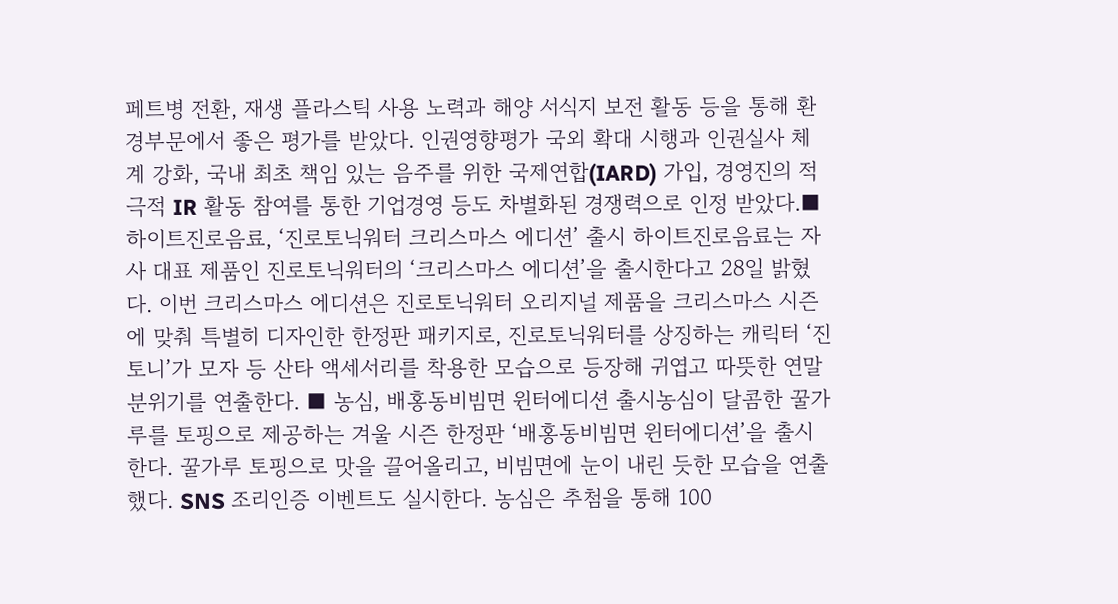페트병 전환, 재생 플라스틱 사용 노력과 해양 서식지 보전 활동 등을 통해 환경부문에서 좋은 평가를 받았다. 인권영향평가 국외 확대 시행과 인권실사 체계 강화, 국내 최초 책임 있는 음주를 위한 국제연합(IARD) 가입, 경영진의 적극적 IR 활동 참여를 통한 기업경영 등도 차별화된 경쟁력으로 인정 받았다.■ 하이트진로음료, ‘진로토닉워터 크리스마스 에디션’ 출시 하이트진로음료는 자사 대표 제품인 진로토닉워터의 ‘크리스마스 에디션’을 출시한다고 28일 밝혔다. 이번 크리스마스 에디션은 진로토닉워터 오리지널 제품을 크리스마스 시즌에 맞춰 특별히 디자인한 한정판 패키지로, 진로토닉워터를 상징하는 캐릭터 ‘진토니’가 모자 등 산타 액세서리를 착용한 모습으로 등장해 귀엽고 따뜻한 연말 분위기를 연출한다. ■ 농심, 배홍동비빔면 윈터에디션 출시농심이 달콤한 꿀가루를 토핑으로 제공하는 겨울 시즌 한정판 ‘배홍동비빔면 윈터에디션’을 출시한다. 꿀가루 토핑으로 맛을 끌어올리고, 비빔면에 눈이 내린 듯한 모습을 연출했다. SNS 조리인증 이벤트도 실시한다. 농심은 추첨을 통해 100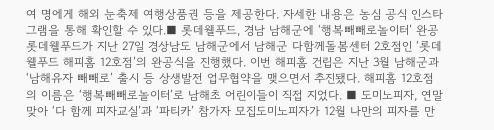여 명에게 해외 눈축제 여행상품권 등을 제공한다. 자세한 내용은 농심 공식 인스타그램을 통해 확인할 수 있다.■ 롯데웰푸드, 경남 남해군에 ‘행복빼빼로놀이터’ 완공롯데웰푸드가 지난 27일 경상남도 남해군에서 남해군 다함께돌봄센터 2호점인 ‘롯데웰푸드 해피홈 12호점’의 완공식을 진행했다. 이번 해피홈 건립은 지난 3월 남해군과 ‘남해유자 빼빼로’ 출시 등 상생발전 업무협약을 맺으면서 추진됐다. 해피홈 12호점의 이름은 ‘행복빼빼로놀이터’로 남해초 어린이들이 직접 지었다. ■ 도미노피자, 연말 맞아 ‘다 함께 피자교실’과 ‘파티카’ 참가자 모집도미노피자가 12월 나만의 피자를 만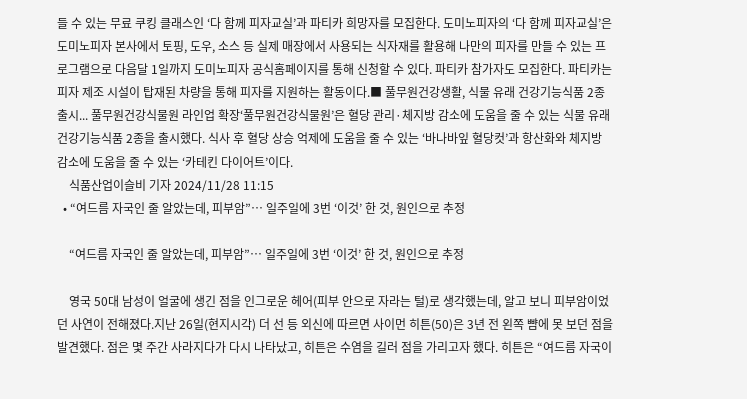들 수 있는 무료 쿠킹 클래스인 ‘다 함께 피자교실’과 파티카 희망자를 모집한다. 도미노피자의 ‘다 함께 피자교실’은 도미노피자 본사에서 토핑, 도우, 소스 등 실제 매장에서 사용되는 식자재를 활용해 나만의 피자를 만들 수 있는 프로그램으로 다음달 1일까지 도미노피자 공식홈페이지를 통해 신청할 수 있다. 파티카 참가자도 모집한다. 파티카는 피자 제조 시설이 탑재된 차량을 통해 피자를 지원하는 활동이다.■ 풀무원건강생활, 식물 유래 건강기능식품 2종 출시... 풀무원건강식물원 라인업 확장‘풀무원건강식물원’은 혈당 관리·체지방 감소에 도움을 줄 수 있는 식물 유래 건강기능식품 2종을 출시했다. 식사 후 혈당 상승 억제에 도움을 줄 수 있는 ‘바나바잎 혈당컷’과 항산화와 체지방 감소에 도움을 줄 수 있는 ‘카테킨 다이어트’이다.
    식품산업이슬비 기자 2024/11/28 11:15
  • “여드름 자국인 줄 알았는데, 피부암”… 일주일에 3번 ‘이것’ 한 것, 원인으로 추정

    “여드름 자국인 줄 알았는데, 피부암”… 일주일에 3번 ‘이것’ 한 것, 원인으로 추정

    영국 50대 남성이 얼굴에 생긴 점을 인그로운 헤어(피부 안으로 자라는 털)로 생각했는데, 알고 보니 피부암이었던 사연이 전해졌다.지난 26일(현지시각) 더 선 등 외신에 따르면 사이먼 히튼(50)은 3년 전 왼쪽 뺨에 못 보던 점을 발견했다. 점은 몇 주간 사라지다가 다시 나타났고, 히튼은 수염을 길러 점을 가리고자 했다. 히튼은 “여드름 자국이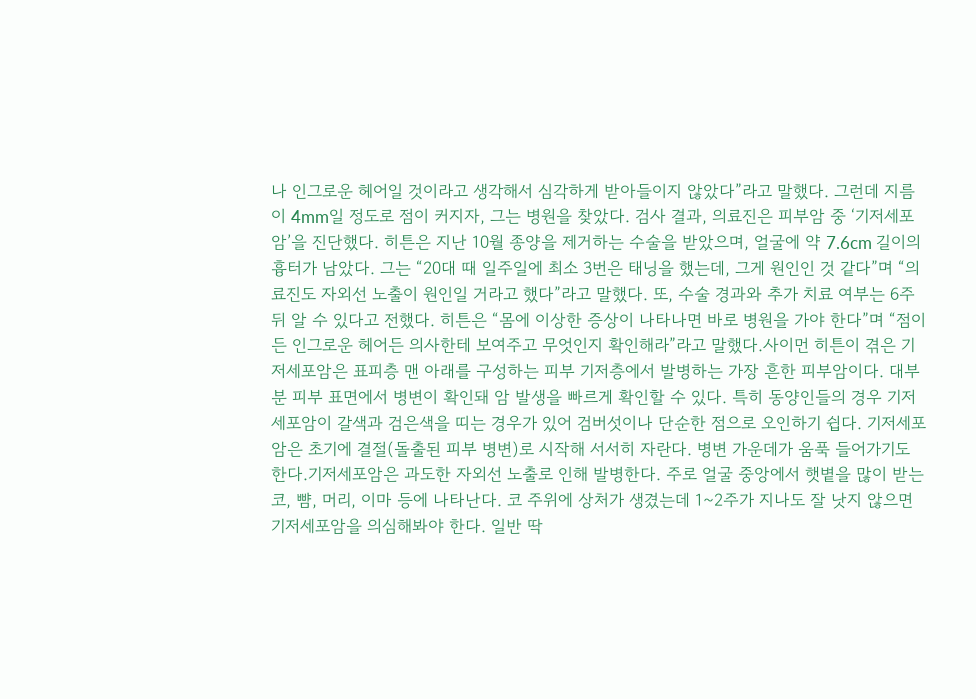나 인그로운 헤어일 것이라고 생각해서 심각하게 받아들이지 않았다”라고 말했다. 그런데 지름이 4mm일 정도로 점이 커지자, 그는 병원을 찾았다. 검사 결과, 의료진은 피부암 중 ‘기저세포암’을 진단했다. 히튼은 지난 10월 종양을 제거하는 수술을 받았으며, 얼굴에 약 7.6cm 길이의 흉터가 남았다. 그는 “20대 때 일주일에 최소 3번은 태닝을 했는데, 그게 원인인 것 같다”며 “의료진도 자외선 노출이 원인일 거라고 했다”라고 말했다. 또, 수술 경과와 추가 치료 여부는 6주 뒤 알 수 있다고 전했다. 히튼은 “몸에 이상한 증상이 나타나면 바로 병원을 가야 한다”며 “점이든 인그로운 헤어든 의사한테 보여주고 무엇인지 확인해라”라고 말했다.사이먼 히튼이 겪은 기저세포암은 표피층 맨 아래를 구성하는 피부 기저층에서 발병하는 가장 흔한 피부암이다. 대부분 피부 표면에서 병변이 확인돼 암 발생을 빠르게 확인할 수 있다. 특히 동양인들의 경우 기저세포암이 갈색과 검은색을 띠는 경우가 있어 검버섯이나 단순한 점으로 오인하기 쉽다. 기저세포암은 초기에 결절(돌출된 피부 병변)로 시작해 서서히 자란다. 병변 가운데가 움푹 들어가기도 한다.기저세포암은 과도한 자외선 노출로 인해 발병한다. 주로 얼굴 중앙에서 햇볕을 많이 받는 코, 뺨, 머리, 이마 등에 나타난다. 코 주위에 상처가 생겼는데 1~2주가 지나도 잘 낫지 않으면 기저세포암을 의심해봐야 한다. 일반 딱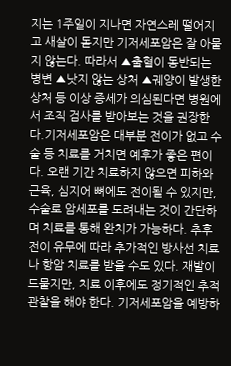지는 1주일이 지나면 자연스레 떨어지고 새살이 돋지만 기저세포암은 잘 아물지 않는다. 따라서 ▲출혈이 동반되는 병변 ▲낫지 않는 상처 ▲궤양이 발생한 상처 등 이상 증세가 의심된다면 병원에서 조직 검사를 받아보는 것을 권장한다.기저세포암은 대부분 전이가 없고 수술 등 치료를 거치면 예후가 좋은 편이다. 오랜 기간 치료하지 않으면 피하와 근육, 심지어 뼈에도 전이될 수 있지만, 수술로 암세포를 도려내는 것이 간단하며 치료를 통해 완치가 가능하다. 추후 전이 유무에 따라 추가적인 방사선 치료나 항암 치료를 받을 수도 있다. 재발이 드물지만, 치료 이후에도 정기적인 추적관찰을 해야 한다. 기저세포암을 예방하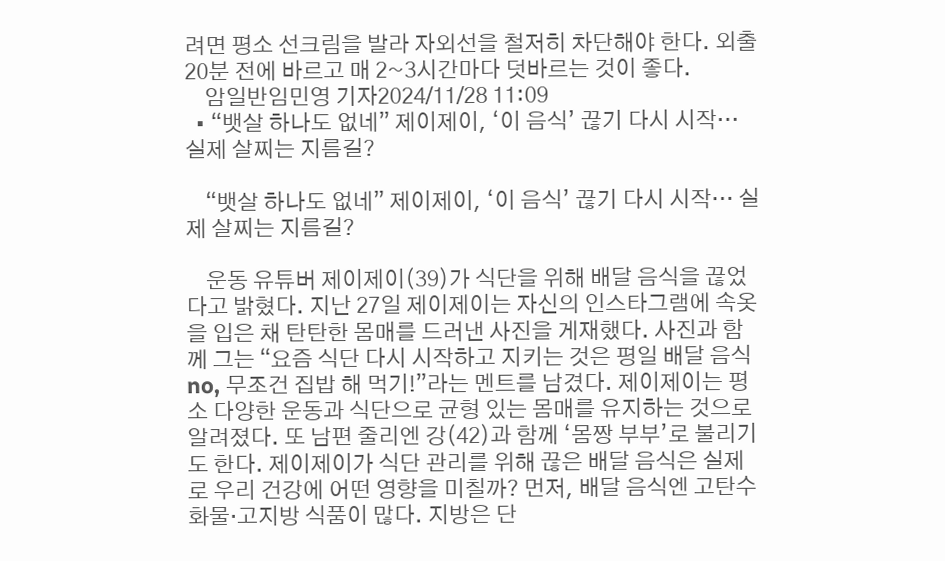려면 평소 선크림을 발라 자외선을 철저히 차단해야 한다. 외출 20분 전에 바르고 매 2~3시간마다 덧바르는 것이 좋다.
    암일반임민영 기자2024/11/28 11:09
  • “뱃살 하나도 없네” 제이제이, ‘이 음식’ 끊기 다시 시작… 실제 살찌는 지름길?

    “뱃살 하나도 없네” 제이제이, ‘이 음식’ 끊기 다시 시작… 실제 살찌는 지름길?

    운동 유튜버 제이제이(39)가 식단을 위해 배달 음식을 끊었다고 밝혔다. 지난 27일 제이제이는 자신의 인스타그램에 속옷을 입은 채 탄탄한 몸매를 드러낸 사진을 게재했다. 사진과 함께 그는 “요즘 식단 다시 시작하고 지키는 것은 평일 배달 음식 no, 무조건 집밥 해 먹기!”라는 멘트를 남겼다. 제이제이는 평소 다양한 운동과 식단으로 균형 있는 몸매를 유지하는 것으로 알려졌다. 또 남편 줄리엔 강(42)과 함께 ‘몸짱 부부’로 불리기도 한다. 제이제이가 식단 관리를 위해 끊은 배달 음식은 실제로 우리 건강에 어떤 영향을 미칠까? 먼저, 배달 음식엔 고탄수화물‧고지방 식품이 많다. 지방은 단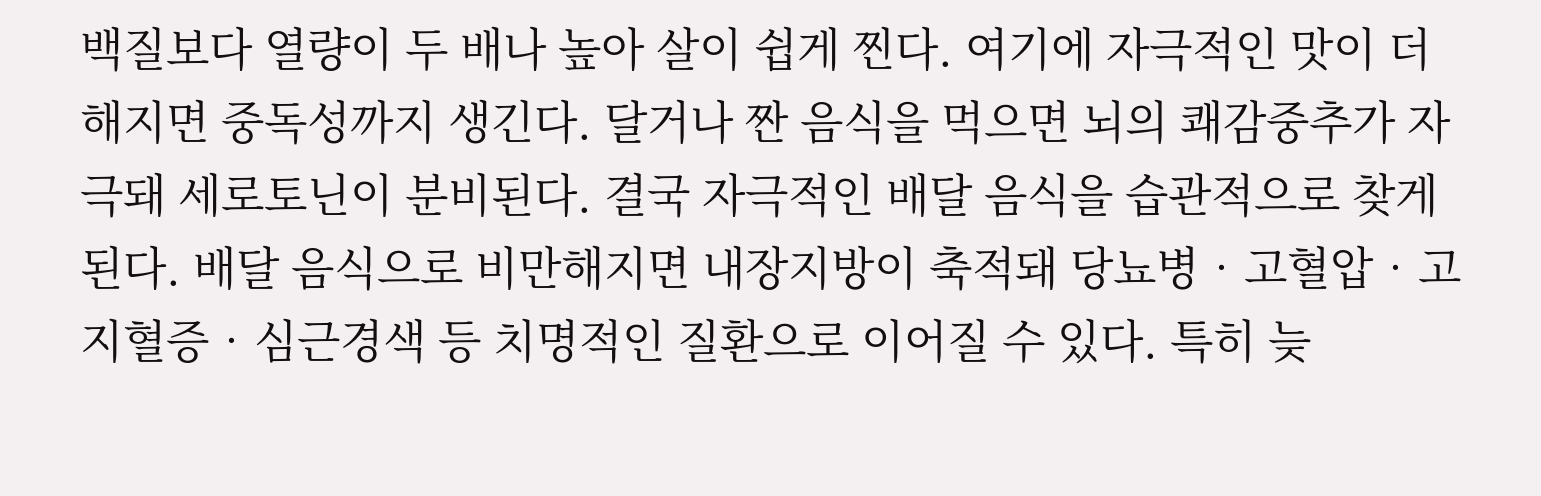백질보다 열량이 두 배나 높아 살이 쉽게 찐다. 여기에 자극적인 맛이 더해지면 중독성까지 생긴다. 달거나 짠 음식을 먹으면 뇌의 쾌감중추가 자극돼 세로토닌이 분비된다. 결국 자극적인 배달 음식을 습관적으로 찾게 된다. 배달 음식으로 비만해지면 내장지방이 축적돼 당뇨병‧고혈압‧고지혈증‧심근경색 등 치명적인 질환으로 이어질 수 있다. 특히 늦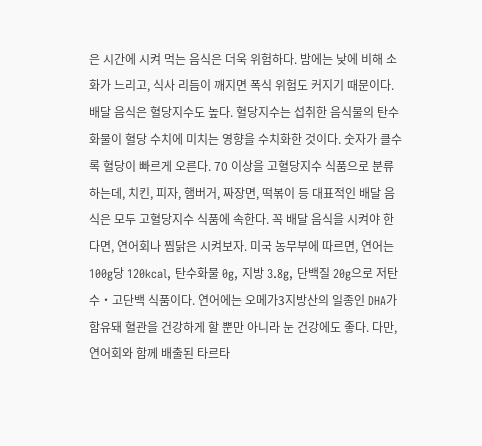은 시간에 시켜 먹는 음식은 더욱 위험하다. 밤에는 낮에 비해 소화가 느리고, 식사 리듬이 깨지면 폭식 위험도 커지기 때문이다. 배달 음식은 혈당지수도 높다. 혈당지수는 섭취한 음식물의 탄수화물이 혈당 수치에 미치는 영향을 수치화한 것이다. 숫자가 클수록 혈당이 빠르게 오른다. 70 이상을 고혈당지수 식품으로 분류하는데, 치킨, 피자, 햄버거, 짜장면, 떡볶이 등 대표적인 배달 음식은 모두 고혈당지수 식품에 속한다. 꼭 배달 음식을 시켜야 한다면, 연어회나 찜닭은 시켜보자. 미국 농무부에 따르면, 연어는 100g당 120kcal, 탄수화물 0g, 지방 3.8g, 단백질 20g으로 저탄수‧고단백 식품이다. 연어에는 오메가3지방산의 일종인 DHA가 함유돼 혈관을 건강하게 할 뿐만 아니라 눈 건강에도 좋다. 다만, 연어회와 함께 배출된 타르타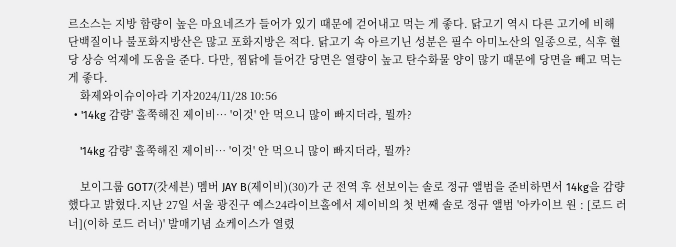르소스는 지방 함량이 높은 마요네즈가 들어가 있기 때문에 걷어내고 먹는 게 좋다. 닭고기 역시 다른 고기에 비해 단백질이나 불포화지방산은 많고 포화지방은 적다. 닭고기 속 아르기닌 성분은 필수 아미노산의 일종으로, 식후 혈당 상승 억제에 도움을 준다. 다만, 찜닭에 들어간 당면은 열량이 높고 탄수화물 양이 많기 때문에 당면을 빼고 먹는 게 좋다.
    화제와이슈이아라 기자2024/11/28 10:56
  • '14kg 감량' 홀쭉해진 제이비… '이것' 안 먹으니 많이 빠지더라, 뭘까?

    '14kg 감량' 홀쭉해진 제이비… '이것' 안 먹으니 많이 빠지더라, 뭘까?

    보이그룹 GOT7(갓세븐) 멤버 JAY B(제이비)(30)가 군 전역 후 선보이는 솔로 정규 앨범을 준비하면서 14kg을 감량했다고 밝혔다.지난 27일 서울 광진구 예스24라이브홀에서 제이비의 첫 번째 솔로 정규 앨범 '아카이브 원 : [로드 러너](이하 로드 러너)' 발매기념 쇼케이스가 열렸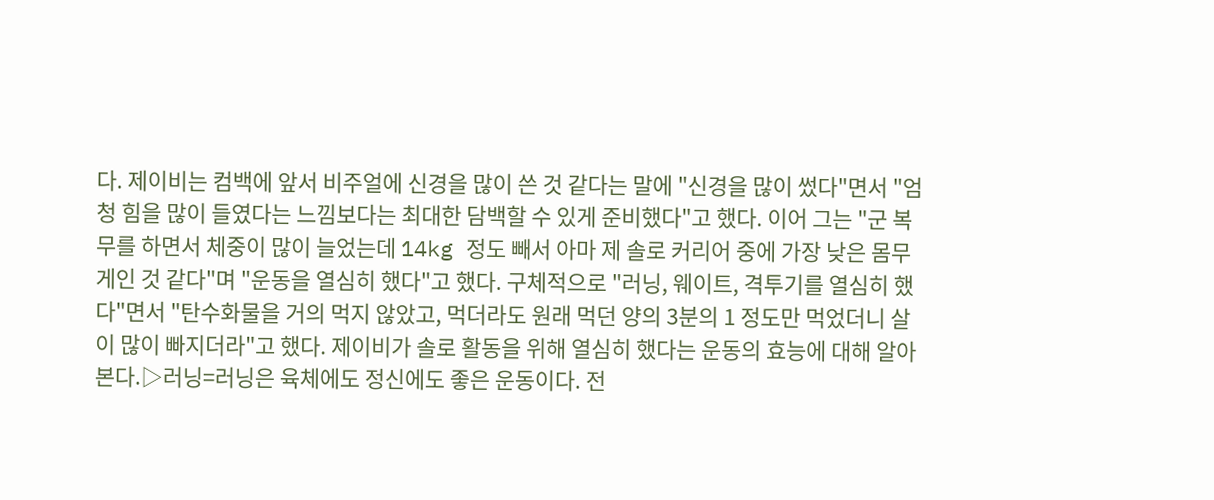다. 제이비는 컴백에 앞서 비주얼에 신경을 많이 쓴 것 같다는 말에 "신경을 많이 썼다"면서 "엄청 힘을 많이 들였다는 느낌보다는 최대한 담백할 수 있게 준비했다"고 했다. 이어 그는 "군 복무를 하면서 체중이 많이 늘었는데 14kg 정도 빼서 아마 제 솔로 커리어 중에 가장 낮은 몸무게인 것 같다"며 "운동을 열심히 했다"고 했다. 구체적으로 "러닝, 웨이트, 격투기를 열심히 했다"면서 "탄수화물을 거의 먹지 않았고, 먹더라도 원래 먹던 양의 3분의 1 정도만 먹었더니 살이 많이 빠지더라"고 했다. 제이비가 솔로 활동을 위해 열심히 했다는 운동의 효능에 대해 알아본다.▷러닝=러닝은 육체에도 정신에도 좋은 운동이다. 전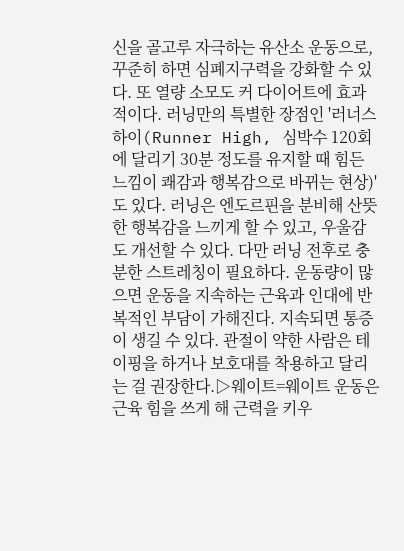신을 골고루 자극하는 유산소 운동으로, 꾸준히 하면 심폐지구력을 강화할 수 있다. 또 열량 소모도 커 다이어트에 효과적이다. 러닝만의 특별한 장점인 '러너스 하이(Runner High, 심박수 120회에 달리기 30분 정도를 유지할 때 힘든 느낌이 쾌감과 행복감으로 바뀌는 현상)'도 있다. 러닝은 엔도르핀을 분비해 산뜻한 행복감을 느끼게 할 수 있고, 우울감도 개선할 수 있다. 다만 러닝 전후로 충분한 스트레칭이 필요하다. 운동량이 많으면 운동을 지속하는 근육과 인대에 반복적인 부담이 가해진다. 지속되면 통증이 생길 수 있다. 관절이 약한 사람은 테이핑을 하거나 보호대를 착용하고 달리는 걸 권장한다.▷웨이트=웨이트 운동은 근육 힘을 쓰게 해 근력을 키우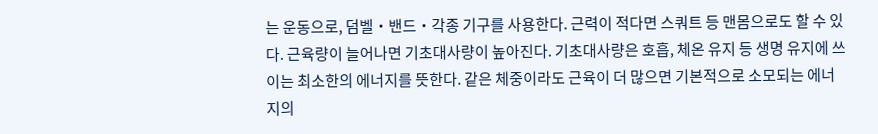는 운동으로, 덤벨‧밴드‧각종 기구를 사용한다. 근력이 적다면 스쿼트 등 맨몸으로도 할 수 있다. 근육량이 늘어나면 기초대사량이 높아진다. 기초대사량은 호흡, 체온 유지 등 생명 유지에 쓰이는 최소한의 에너지를 뜻한다. 같은 체중이라도 근육이 더 많으면 기본적으로 소모되는 에너지의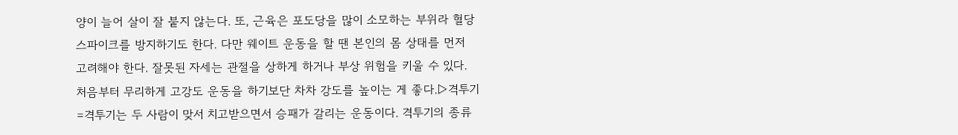양이 늘어 살이 잘 붙지 않는다. 또, 근육은 포도당을 많이 소모하는 부위라 혈당 스파이크를 방지하기도 한다. 다만 웨이트 운동을 할 땐 본인의 몸 상태를 먼저 고려해야 한다. 잘못된 자세는 관절을 상하게 하거나 부상 위험을 키울 수 있다. 처음부터 무리하게 고강도 운동을 하기보단 차차 강도를 높이는 게 좋다.▷격투기=격투기는 두 사람이 맞서 치고받으면서 승패가 갈리는 운동이다. 격투기의 종류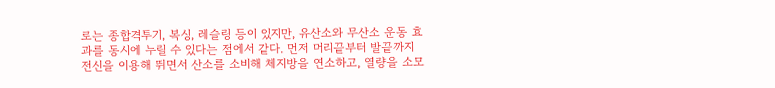로는 종합격투기, 복싱, 레슬링 등이 있지만, 유산소와 무산소 운동 효과를 동시에 누릴 수 있다는 점에서 같다. 먼저 머리끝부터 발끝까지 전신을 이용해 뛰면서 산소를 소비해 체지방을 연소하고, 열량을 소모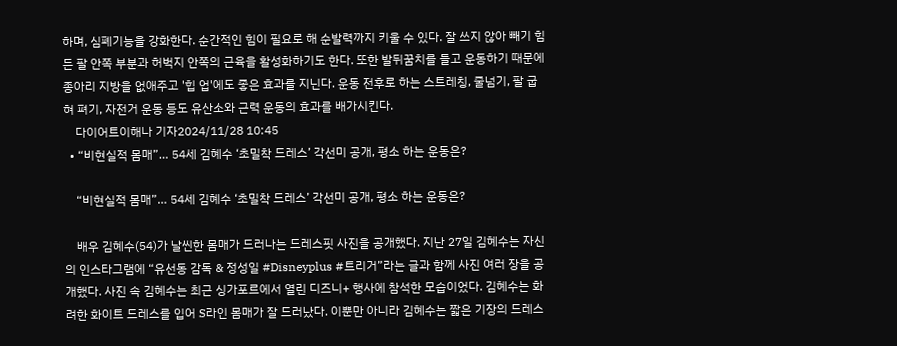하며, 심폐기능을 강화한다. 순간적인 힘이 필요로 해 순발력까지 키울 수 있다. 잘 쓰지 않아 빼기 힘든 팔 안쪽 부분과 허벅지 안쪽의 근육을 활성화하기도 한다. 또한 발뒤꿈치를 들고 운동하기 때문에 종아리 지방을 없애주고 '힙 업'에도 좋은 효과를 지닌다. 운동 전후로 하는 스트레칭, 줄넘기, 팔 굽혀 펴기, 자전거 운동 등도 유산소와 근력 운동의 효과를 배가시킨다.
    다이어트이해나 기자2024/11/28 10:45
  • “비현실적 몸매”… 54세 김혜수 ‘초밀착 드레스’ 각선미 공개, 평소 하는 운동은?

    “비현실적 몸매”… 54세 김혜수 ‘초밀착 드레스’ 각선미 공개, 평소 하는 운동은?

    배우 김혜수(54)가 날씬한 몸매가 드러나는 드레스핏 사진을 공개했다. 지난 27일 김혜수는 자신의 인스타그램에 “유선동 감독 & 정성일 #Disneyplus #트리거”라는 글과 함께 사진 여러 장을 공개했다. 사진 속 김혜수는 최근 싱가포르에서 열린 디즈니+ 행사에 참석한 모습이었다. 김혜수는 화려한 화이트 드레스를 입어 S라인 몸매가 잘 드러났다. 이뿐만 아니라 김혜수는 짧은 기장의 드레스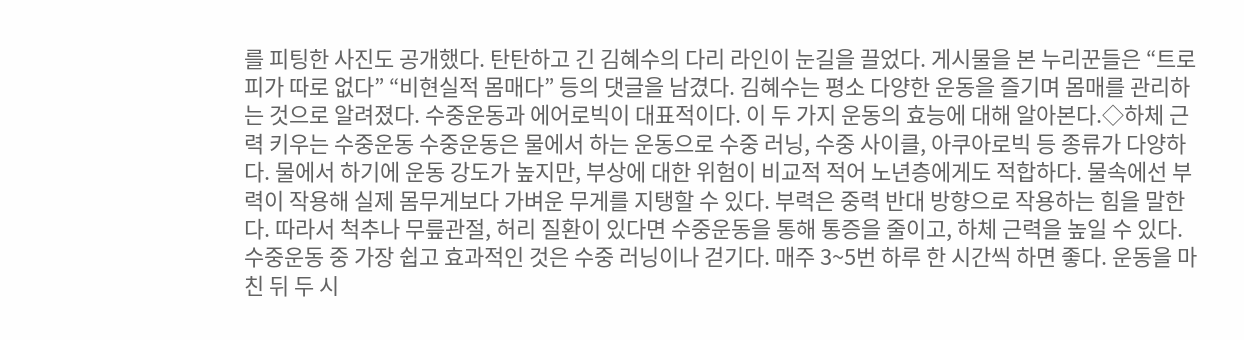를 피팅한 사진도 공개했다. 탄탄하고 긴 김혜수의 다리 라인이 눈길을 끌었다. 게시물을 본 누리꾼들은 “트로피가 따로 없다” “비현실적 몸매다” 등의 댓글을 남겼다. 김혜수는 평소 다양한 운동을 즐기며 몸매를 관리하는 것으로 알려졌다. 수중운동과 에어로빅이 대표적이다. 이 두 가지 운동의 효능에 대해 알아본다.◇하체 근력 키우는 수중운동 수중운동은 물에서 하는 운동으로 수중 러닝, 수중 사이클, 아쿠아로빅 등 종류가 다양하다. 물에서 하기에 운동 강도가 높지만, 부상에 대한 위험이 비교적 적어 노년층에게도 적합하다. 물속에선 부력이 작용해 실제 몸무게보다 가벼운 무게를 지탱할 수 있다. 부력은 중력 반대 방향으로 작용하는 힘을 말한다. 따라서 척추나 무릎관절, 허리 질환이 있다면 수중운동을 통해 통증을 줄이고, 하체 근력을 높일 수 있다. 수중운동 중 가장 쉽고 효과적인 것은 수중 러닝이나 걷기다. 매주 3~5번 하루 한 시간씩 하면 좋다. 운동을 마친 뒤 두 시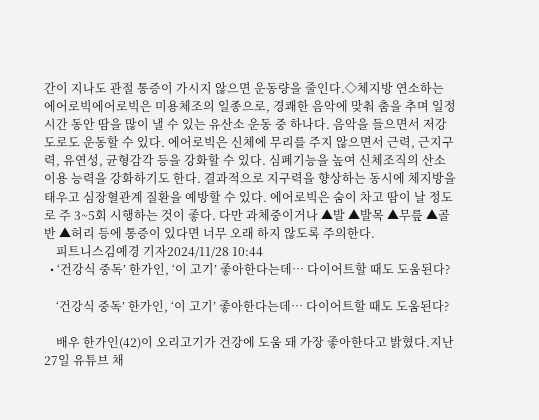간이 지나도 관절 통증이 가시지 않으면 운동량을 줄인다.◇체지방 연소하는 에어로빅에어로빅은 미용체조의 일종으로, 경쾌한 음악에 맞춰 춤을 추며 일정 시간 동안 땀을 많이 낼 수 있는 유산소 운동 중 하나다. 음악을 들으면서 저강도로도 운동할 수 있다. 에어로빅은 신체에 무리를 주지 않으면서 근력, 근지구력, 유연성, 균형감각 등을 강화할 수 있다. 심폐기능을 높여 신체조직의 산소 이용 능력을 강화하기도 한다. 결과적으로 지구력을 향상하는 동시에 체지방을 태우고 심장혈관계 질환을 예방할 수 있다. 에어로빅은 숨이 차고 땀이 날 정도로 주 3~5회 시행하는 것이 좋다. 다만 과체중이거나 ▲발 ▲발목 ▲무릎 ▲골반 ▲허리 등에 통증이 있다면 너무 오래 하지 않도록 주의한다.
    피트니스김예경 기자2024/11/28 10:44
  • ‘건강식 중독’ 한가인, ‘이 고기’ 좋아한다는데… 다이어트할 때도 도움된다?

    ‘건강식 중독’ 한가인, ‘이 고기’ 좋아한다는데… 다이어트할 때도 도움된다?

    배우 한가인(42)이 오리고기가 건강에 도움 돼 가장 좋아한다고 밝혔다.지난 27일 유튜브 채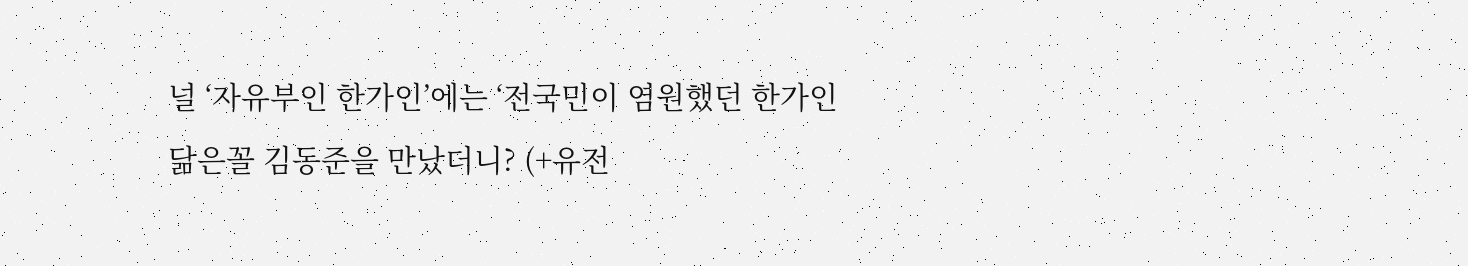널 ‘자유부인 한가인’에는 ‘전국민이 염원했던 한가인 닮은꼴 김동준을 만났더니? (+유전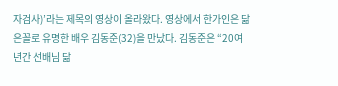자검사)’라는 제목의 영상이 올라왔다. 영상에서 한가인은 닮은꼴로 유명한 배우 김동준(32)을 만났다. 김동준은 “20여 년간 선배님 닮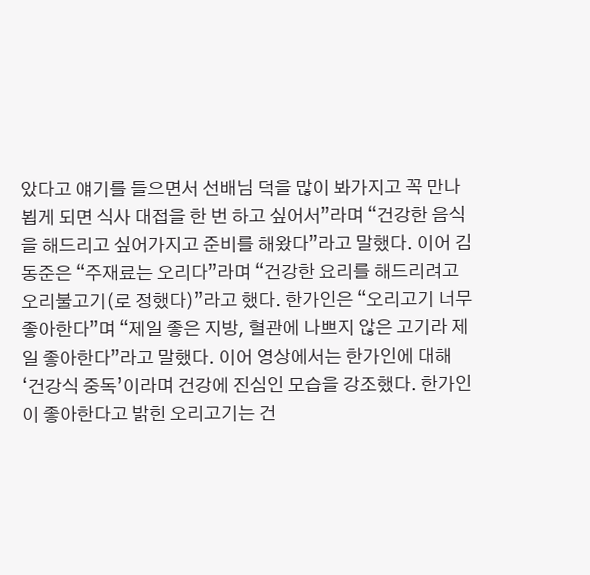았다고 얘기를 들으면서 선배님 덕을 많이 봐가지고 꼭 만나 뵙게 되면 식사 대접을 한 번 하고 싶어서”라며 “건강한 음식을 해드리고 싶어가지고 준비를 해왔다”라고 말했다. 이어 김동준은 “주재료는 오리다”라며 “건강한 요리를 해드리려고 오리불고기(로 정했다)”라고 했다. 한가인은 “오리고기 너무 좋아한다”며 “제일 좋은 지방, 혈관에 나쁘지 않은 고기라 제일 좋아한다”라고 말했다. 이어 영상에서는 한가인에 대해 ‘건강식 중독’이라며 건강에 진심인 모습을 강조했다. 한가인이 좋아한다고 밝힌 오리고기는 건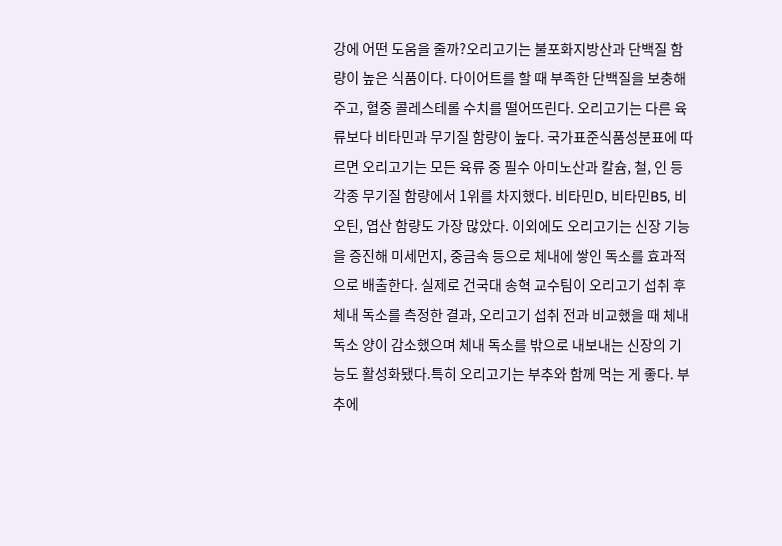강에 어떤 도움을 줄까?오리고기는 불포화지방산과 단백질 함량이 높은 식품이다. 다이어트를 할 때 부족한 단백질을 보충해 주고, 혈중 콜레스테롤 수치를 떨어뜨린다. 오리고기는 다른 육류보다 비타민과 무기질 함량이 높다. 국가표준식품성분표에 따르면 오리고기는 모든 육류 중 필수 아미노산과 칼슘, 철, 인 등 각종 무기질 함량에서 1위를 차지했다. 비타민D, 비타민B5, 비오틴, 엽산 함량도 가장 많았다. 이외에도 오리고기는 신장 기능을 증진해 미세먼지, 중금속 등으로 체내에 쌓인 독소를 효과적으로 배출한다. 실제로 건국대 송혁 교수팀이 오리고기 섭취 후 체내 독소를 측정한 결과, 오리고기 섭취 전과 비교했을 때 체내 독소 양이 감소했으며 체내 독소를 밖으로 내보내는 신장의 기능도 활성화됐다.특히 오리고기는 부추와 함께 먹는 게 좋다. 부추에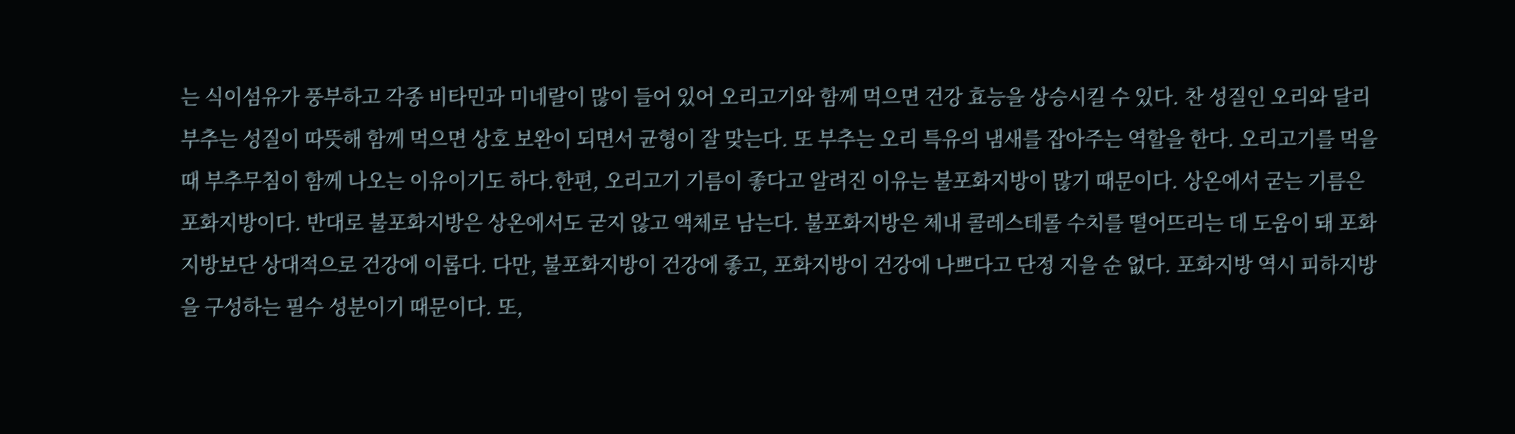는 식이섬유가 풍부하고 각종 비타민과 미네랄이 많이 들어 있어 오리고기와 함께 먹으면 건강 효능을 상승시킬 수 있다. 찬 성질인 오리와 달리 부추는 성질이 따뜻해 함께 먹으면 상호 보완이 되면서 균형이 잘 맞는다. 또 부추는 오리 특유의 냄새를 잡아주는 역할을 한다. 오리고기를 먹을 때 부추무침이 함께 나오는 이유이기도 하다.한편, 오리고기 기름이 좋다고 알려진 이유는 불포화지방이 많기 때문이다. 상온에서 굳는 기름은 포화지방이다. 반대로 불포화지방은 상온에서도 굳지 않고 액체로 남는다. 불포화지방은 체내 콜레스테롤 수치를 떨어뜨리는 데 도움이 돼 포화지방보단 상대적으로 건강에 이롭다. 다만, 불포화지방이 건강에 좋고, 포화지방이 건강에 나쁘다고 단정 지을 순 없다. 포화지방 역시 피하지방을 구성하는 필수 성분이기 때문이다. 또,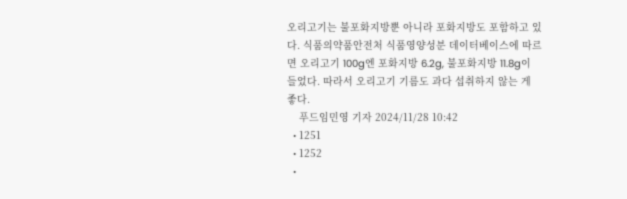오리고기는 불포화지방뿐 아니라 포화지방도 포함하고 있다. 식품의약품안전처 식품영양성분 데이터베이스에 따르면 오리고기 100g엔 포화지방 6.2g, 불포화지방 11.8g이 들었다. 따라서 오리고기 기름도 과다 섭취하지 않는 게 좋다.
    푸드임민영 기자 2024/11/28 10:42
  • 1251
  • 1252
  •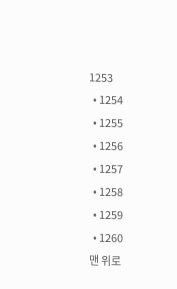1253
  • 1254
  • 1255
  • 1256
  • 1257
  • 1258
  • 1259
  • 1260
맨 위로